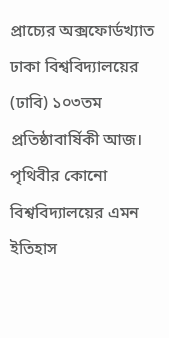প্রাচ্যের অক্সফোর্ডখ্যাত ঢাকা বিশ্ববিদ্যালয়ের (ঢাবি) ১০৩তম প্রতিষ্ঠাবার্ষিকী আজ। পৃথিবীর কোনো বিশ্ববিদ্যালয়ের এমন ইতিহাস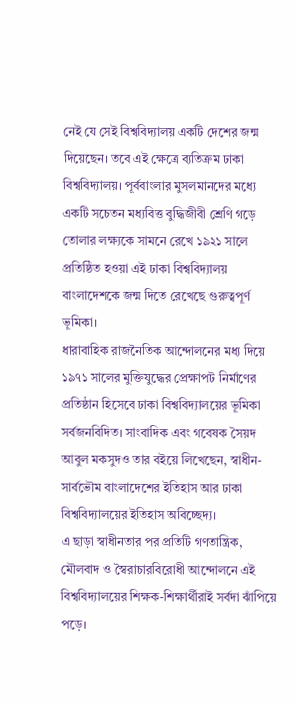নেই যে সেই বিশ্ববিদ্যালয় একটি দেশের জন্ম দিয়েছেন। তবে এই ক্ষেত্রে ব্যতিক্রম ঢাকা বিশ্ববিদ্যালয়। পূর্ববাংলার মুসলমানদের মধ্যে একটি সচেতন মধ্যবিত্ত বুদ্ধিজীবী শ্রেণি গড়ে তোলার লক্ষ্যকে সামনে রেখে ১৯২১ সালে প্রতিষ্ঠিত হওয়া এই ঢাকা বিশ্ববিদ্যালয় বাংলাদেশকে জন্ম দিতে রেখেছে গুরুত্বপূর্ণ ভূমিকা।
ধারাবাহিক রাজনৈতিক আন্দোলনের মধ্য দিয়ে ১৯৭১ সালের মুক্তিযুদ্ধের প্রেক্ষাপট নির্মাণের প্রতিষ্ঠান হিসেবে ঢাকা বিশ্ববিদ্যালয়ের ভূমিকা সর্বজনবিদিত। সাংবাদিক এবং গবেষক সৈয়দ আবুল মকসুদও তার বইয়ে লিখেছেন, স্বাধীন-সার্বভৌম বাংলাদেশের ইতিহাস আর ঢাকা বিশ্ববিদ্যালয়ের ইতিহাস অবিচ্ছেদ্য।
এ ছাড়া স্বাধীনতার পর প্রতিটি গণতান্ত্রিক, মৌলবাদ ও স্বৈরাচারবিরোধী আন্দোলনে এই বিশ্ববিদ্যালয়ের শিক্ষক-শিক্ষার্থীরাই সর্বদা ঝাঁপিয়ে পড়ে।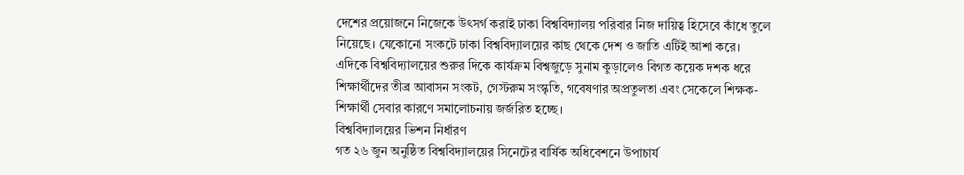দেশের প্রয়োজনে নিজেকে উৎসর্গ করাই ঢাকা বিশ্ববিদ্যালয় পরিবার নিজ দায়িত্ব হিসেবে কাঁধে তুলে নিয়েছে। যেকোনো সংকটে ঢাকা বিশ্ববিদ্যালয়ের কাছ থেকে দেশ ও জাতি এটিই আশা করে।
এদিকে বিশ্ববিদ্যালয়ের শুরুর দিকে কার্যক্রম বিশ্বজুড়ে সুনাম কুড়ালেও বিগত কয়েক দশক ধরে শিক্ষার্থীদের তীব্র আবাসন সংকট, গেস্টরুম সংস্কৃতি, গবেষণার অপ্রতুলতা এবং সেকেলে শিক্ষক-শিক্ষার্থী সেবার কারণে সমালোচনায় জর্জরিত হচ্ছে।
বিশ্ববিদ্যালয়ের ভিশন নির্ধারণ
গত ২৬ জুন অনুষ্ঠিত বিশ্ববিদ্যালয়ের সিনেটের বার্ষিক অধিবেশনে উপাচার্য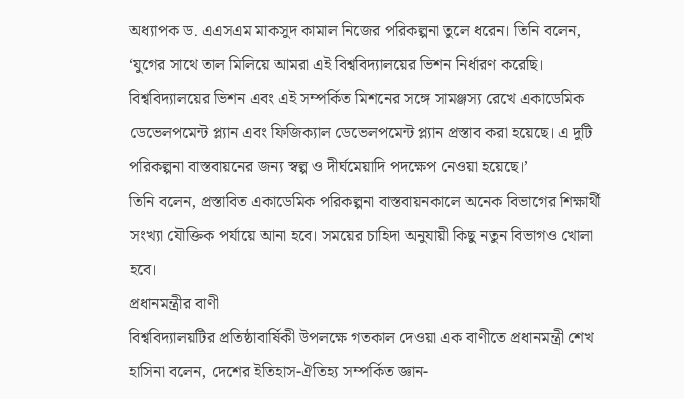অধ্যাপক ড. এএসএম মাকসুদ কামাল নিজের পরিকল্পনা তুলে ধরেন। তিনি বলেন, ‘যুগের সাথে তাল মিলিয়ে আমরা এই বিশ্ববিদ্যালয়ের ভিশন নির্ধারণ করেছি। বিশ্ববিদ্যালয়ের ভিশন এবং এই সম্পর্কিত মিশনের সঙ্গে সামঞ্জস্য রেখে একাডেমিক ডেভেলপমেন্ট প্ল্যান এবং ফিজিক্যাল ডেভেলপমেন্ট প্ল্যান প্রস্তাব করা হয়েছে। এ দুটি পরিকল্পনা বাস্তবায়নের জন্য স্বল্প ও দীর্ঘমেয়াদি পদক্ষেপ নেওয়া হয়েছে।’
তিনি বলেন, প্রস্তাবিত একাডেমিক পরিকল্পনা বাস্তবায়নকালে অনেক বিভাগের শিক্ষার্থী সংখ্যা যৌক্তিক পর্যায়ে আনা হবে। সময়ের চাহিদা অনুযায়ী কিছু নতুন বিভাগও খোলা হবে।
প্রধানমন্ত্রীর বাণী
বিশ্ববিদ্যালয়টির প্রতিষ্ঠাবার্ষিকী উপলক্ষে গতকাল দেওয়া এক বাণীতে প্রধানমন্ত্রী শেখ হাসিনা বলেন, দেশের ইতিহাস-ঐতিহ্য সম্পর্কিত জ্ঞান-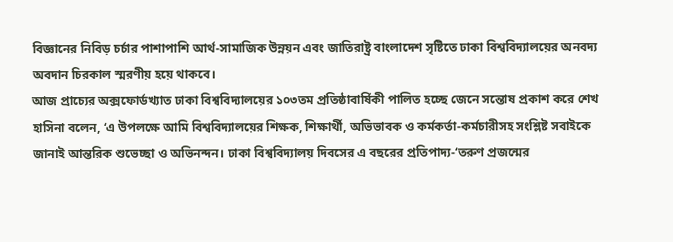বিজ্ঞানের নিবিড় চর্চার পাশাপাশি আর্থ-সামাজিক উন্নয়ন এবং জাতিরাষ্ট্র বাংলাদেশ সৃষ্টিতে ঢাকা বিশ্ববিদ্যালয়ের অনবদ্য অবদান চিরকাল স্মরণীয় হয়ে থাকবে।
আজ প্রাচ্যের অক্সফোর্ডখ্যাত ঢাকা বিশ্ববিদ্যালয়ের ১০৩তম প্রতিষ্ঠাবার্ষিকী পালিত হচ্ছে জেনে সন্তোষ প্রকাশ করে শেখ হাসিনা বলেন, ‘এ উপলক্ষে আমি বিশ্ববিদ্যালয়ের শিক্ষক, শিক্ষার্থী, অভিভাবক ও কর্মকর্তা-কর্মচারীসহ সংশ্লিষ্ট সবাইকে জানাই আন্তরিক শুভেচ্ছা ও অভিনন্দন। ঢাকা বিশ্ববিদ্যালয় দিবসের এ বছরের প্রতিপাদ্য-‘তরুণ প্রজন্মের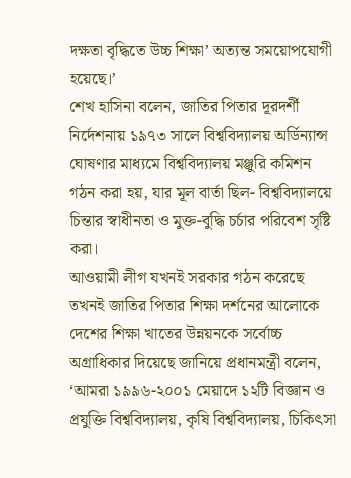দক্ষতা বৃদ্ধিতে উচ্চ শিক্ষা’ অত্যন্ত সময়োপযোগী হয়েছে।’
শেখ হাসিনা বলেন, জাতির পিতার দূরদর্শী নির্দেশনায় ১৯৭৩ সালে বিশ্ববিদ্যালয় অর্ডিন্যান্স ঘোষণার মাধ্যমে বিশ্ববিদ্যালয় মঞ্জুরি কমিশন গঠন করা হয়, যার মূল বার্তা ছিল- বিশ্ববিদ্যালয়ে চিন্তার স্বাধীনতা ও মুক্ত-বুদ্ধি চর্চার পরিবেশ সৃষ্টি করা।
আওয়ামী লীগ যখনই সরকার গঠন করেছে তখনই জাতির পিতার শিক্ষা দর্শনের আলোকে দেশের শিক্ষা খাতের উন্নয়নকে সর্বোচ্চ অগ্রাধিকার দিয়েছে জানিয়ে প্রধানমন্ত্রী বলেন, ‘আমরা ১৯৯৬-২০০১ মেয়াদে ১২টি বিজ্ঞান ও প্রযুক্তি বিশ্ববিদ্যালয়, কৃষি বিশ্ববিদ্যালয়, চিকিৎসা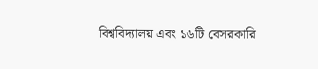বিশ্ববিদ্যালয় এবং ১৬টি বেসরকারি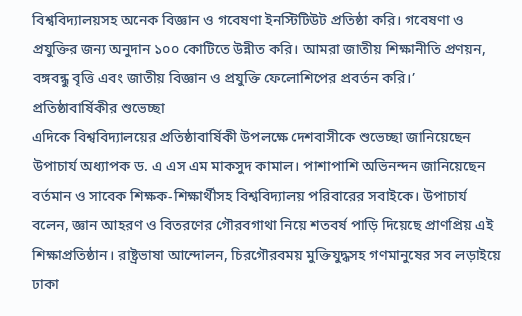বিশ্ববিদ্যালয়সহ অনেক বিজ্ঞান ও গবেষণা ইনস্টিটিউট প্রতিষ্ঠা করি। গবেষণা ও প্রযুক্তির জন্য অনুদান ১০০ কোটিতে উন্নীত করি। আমরা জাতীয় শিক্ষানীতি প্রণয়ন, বঙ্গবন্ধু বৃত্তি এবং জাতীয় বিজ্ঞান ও প্রযুক্তি ফেলোশিপের প্রবর্তন করি।’
প্রতিষ্ঠাবার্ষিকীর শুভেচ্ছা
এদিকে বিশ্ববিদ্যালয়ের প্রতিষ্ঠাবার্ষিকী উপলক্ষে দেশবাসীকে শুভেচ্ছা জানিয়েছেন উপাচার্য অধ্যাপক ড. এ এস এম মাকসুদ কামাল। পাশাপাশি অভিনন্দন জানিয়েছেন বর্তমান ও সাবেক শিক্ষক-শিক্ষার্থীসহ বিশ্ববিদ্যালয় পরিবারের সবাইকে। উপাচার্য বলেন, জ্ঞান আহরণ ও বিতরণের গৌরবগাথা নিয়ে শতবর্ষ পাড়ি দিয়েছে প্রাণপ্রিয় এই শিক্ষাপ্রতিষ্ঠান। রাষ্ট্রভাষা আন্দোলন, চিরগৌরবময় মুক্তিযুদ্ধসহ গণমানুষের সব লড়াইয়ে ঢাকা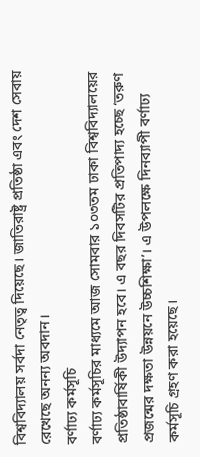বিশ্ববিদ্যালয় সর্বদা নেতৃত্ব দিয়েছে। জাতিরাষ্ট্র প্রতিষ্ঠা এবং দেশ সেবায় রেখেছে অনন্য অবদান।
বর্ণাঢ্য কর্মসূচি
বর্ণাঢ্য কর্মসূচির মাধ্যমে আজ সোমবার ১০৩তম ঢাকা বিশ্ববিদ্যালয়ের প্রতিষ্ঠাবার্ষিকী উদ্যাপন হবে। এ বছর দিবসটির প্রতিপাদ্য হচ্ছে ‘তরুণ প্রজন্মের দক্ষতা উন্নয়নে উচ্চশিক্ষা’। এ উপলক্ষে দিনব্যাপী বর্ণাঢ্য কর্মসূচি গ্রহণ করা হয়েছে।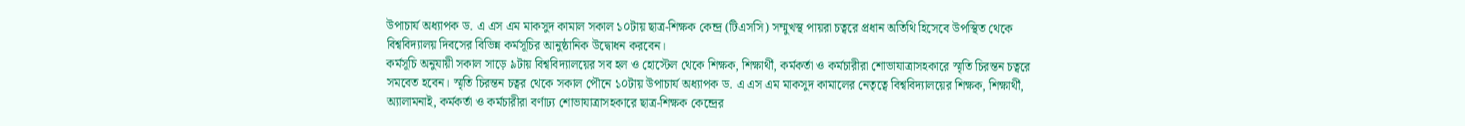উপাচার্য অধ্যাপক ড. এ এস এম মাকসুদ কামাল সকাল ১০টায় ছাত্র-শিক্ষক কেন্দ্র (টিএসসি) সম্মুখস্থ পায়রা চত্বরে প্রধান অতিথি হিসেবে উপস্থিত থেকে বিশ্ববিদ্যালয় দিবসের বিভিন্ন কর্মসূচির আনুষ্ঠানিক উদ্বোধন করবেন।
কর্মসূচি অনুযায়ী সকাল সাড়ে ৯টায় বিশ্ববিদ্যালয়ের সব হল ও হোস্টেল থেকে শিক্ষক, শিক্ষার্থী, কর্মকর্তা ও কর্মচারীরা শোভাযাত্রাসহকারে স্মৃতি চিরন্তন চত্বরে সমবেত হবেন। স্মৃতি চিরন্তন চত্বর থেকে সকাল পৌনে ১০টায় উপাচার্য অধ্যাপক ড. এ এস এম মাকসুদ কামালের নেতৃত্বে বিশ্ববিদ্যালয়ের শিক্ষক, শিক্ষার্থী, অ্যালামনাই, কর্মকর্তা ও কর্মচারীরা বর্ণাঢ্য শোভাযাত্রাসহকারে ছাত্র-শিক্ষক কেন্দ্রের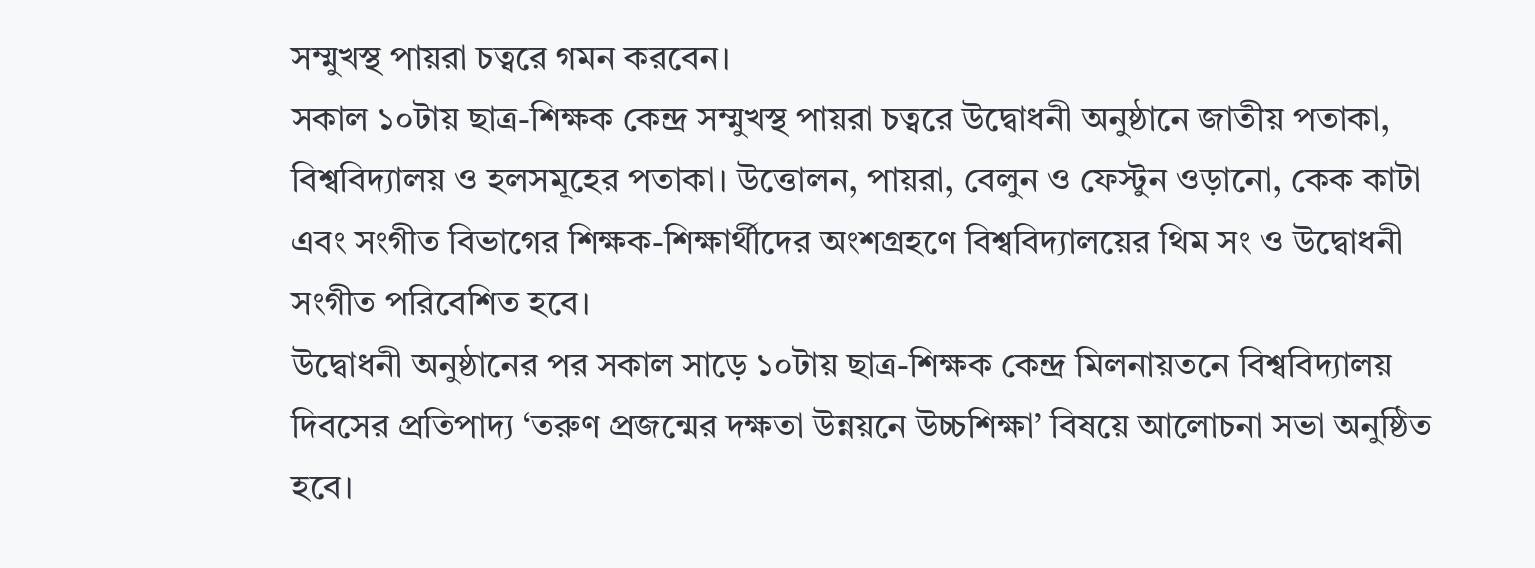সম্মুখস্থ পায়রা চত্বরে গমন করবেন।
সকাল ১০টায় ছাত্র-শিক্ষক কেন্দ্র সম্মুখস্থ পায়রা চত্বরে উদ্বোধনী অনুষ্ঠানে জাতীয় পতাকা, বিশ্ববিদ্যালয় ও হলসমূহের পতাকা। উত্তোলন, পায়রা, বেলুন ও ফেস্টুন ওড়ানো, কেক কাটা এবং সংগীত বিভাগের শিক্ষক-শিক্ষার্থীদের অংশগ্রহণে বিশ্ববিদ্যালয়ের থিম সং ও উদ্বোধনী সংগীত পরিবেশিত হবে।
উদ্বোধনী অনুষ্ঠানের পর সকাল সাড়ে ১০টায় ছাত্র-শিক্ষক কেন্দ্র মিলনায়তনে বিশ্ববিদ্যালয় দিবসের প্রতিপাদ্য ‘তরুণ প্রজন্মের দক্ষতা উন্নয়নে উচ্চশিক্ষা’ বিষয়ে আলোচনা সভা অনুষ্ঠিত হবে।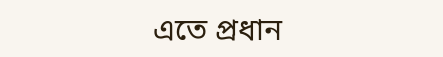এতে প্রধান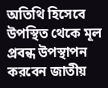অতিথি হিসেবে উপস্থিত থেকে মূল প্রবন্ধ উপস্থাপন করবেন জাতীয়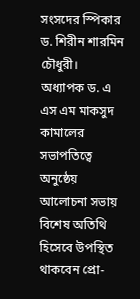সংসদের স্পিকার ড. শিরীন শারমিন চৌধুরী।
অধ্যাপক ড. এ এস এম মাকসুদ কামালের সভাপতিত্বে অনুষ্ঠেয় আলোচনা সভায় বিশেষ অতিথি হিসেবে উপস্থিত থাকবেন প্রো-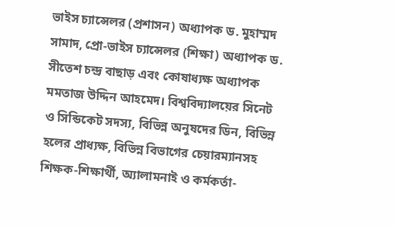ভাইস চ্যান্সেলর (প্রশাসন) অধ্যাপক ড. মুহাম্মদ সামাদ, প্রো-ভাইস চ্যান্সেলর (শিক্ষা) অধ্যাপক ড. সীতেশ চন্দ্র বাছাড় এবং কোষাধ্যক্ষ অধ্যাপক মমতাজ উদ্দিন আহমেদ। বিশ্ববিদ্যালয়ের সিনেট ও সিন্ডিকেট সদস্য, বিভিন্ন অনুষদের ডিন, বিভিন্ন হলের প্রাধ্যক্ষ, বিভিন্ন বিভাগের চেয়ারম্যানসহ শিক্ষক-শিক্ষার্থী, অ্যালামনাই ও কর্মকর্তা-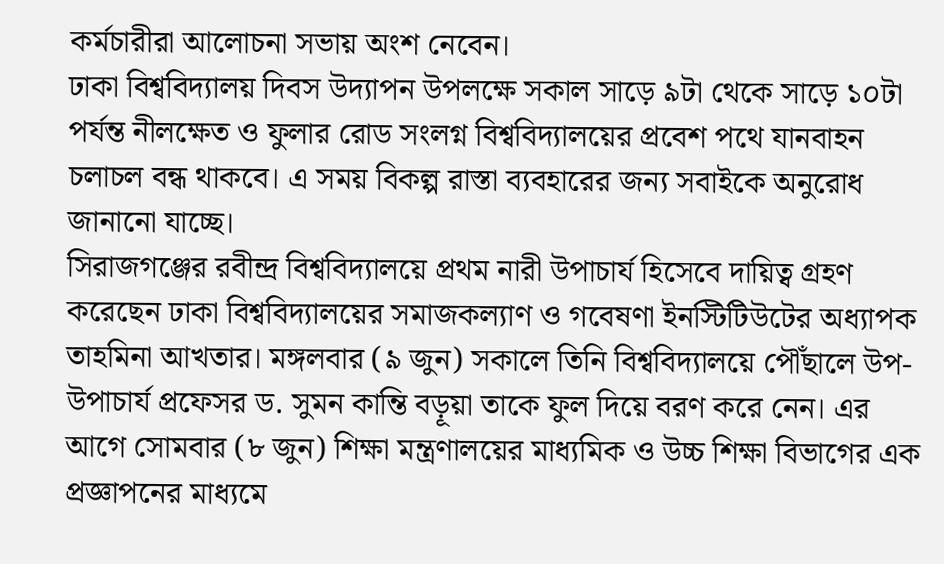কর্মচারীরা আলোচনা সভায় অংশ নেবেন।
ঢাকা বিশ্ববিদ্যালয় দিবস উদ্যাপন উপলক্ষে সকাল সাড়ে ৯টা থেকে সাড়ে ১০টা পর্যন্ত নীলক্ষেত ও ফুলার রোড সংলগ্ন বিশ্ববিদ্যালয়ের প্রবেশ পথে যানবাহন চলাচল বন্ধ থাকবে। এ সময় বিকল্প রাস্তা ব্যবহারের জন্য সবাইকে অনুরোধ জানানো যাচ্ছে।
সিরাজগঞ্জের রবীন্দ্র বিশ্ববিদ্যালয়ে প্রথম নারী উপাচার্য হিসেবে দায়িত্ব গ্রহণ করেছেন ঢাকা বিশ্ববিদ্যালয়ের সমাজকল্যাণ ও গবেষণা ইনস্টিটিউটের অধ্যাপক তাহমিনা আখতার। মঙ্গলবার (৯ জুন) সকালে তিনি বিশ্ববিদ্যালয়ে পৌঁছালে উপ-উপাচার্য প্রফেসর ড. সুমন কান্তি বড়ূয়া তাকে ফুল দিয়ে বরণ করে নেন। এর আগে সোমবার (৮ জুন) শিক্ষা মন্ত্রণালয়ের মাধ্যমিক ও উচ্চ শিক্ষা বিভাগের এক প্রজ্ঞাপনের মাধ্যমে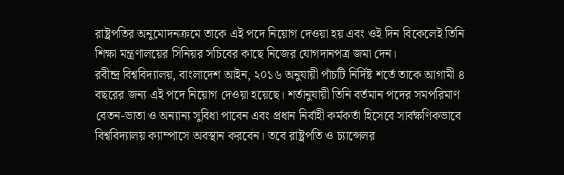রাষ্ট্রপতির অনুমোদনক্রমে তাকে এই পদে নিয়োগ দেওয়া হয় এবং ওই দিন বিকেলেই তিনি শিক্ষা মন্ত্রণালয়ের সিনিয়র সচিবের কাছে নিজের যোগদানপত্র জমা দেন।
রবীন্দ্র বিশ্ববিদ্যালয়, বাংলাদেশ আইন, ২০১৬ অনুযায়ী পাঁচটি নির্দিষ্ট শর্তে তাকে আগামী ৪ বছরের জন্য এই পদে নিয়োগ দেওয়া হয়েছে। শর্তানুযায়ী তিনি বর্তমান পদের সমপরিমাণ বেতন-ভাতা ও অন্যান্য সুবিধা পাবেন এবং প্রধান নির্বাহী কর্মকর্তা হিসেবে সার্বক্ষণিকভাবে বিশ্ববিদ্যালয় ক্যাম্পাসে অবস্থান করবেন। তবে রাষ্ট্রপতি ও চ্যান্সেলর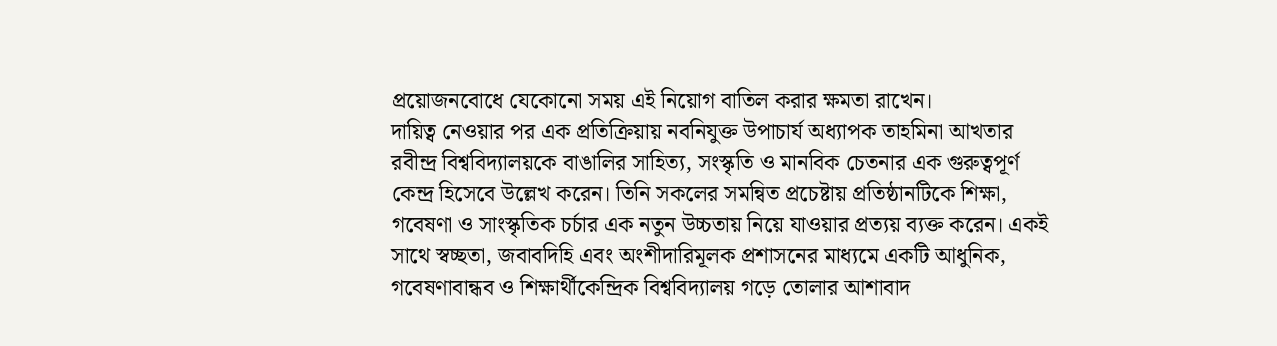প্রয়োজনবোধে যেকোনো সময় এই নিয়োগ বাতিল করার ক্ষমতা রাখেন।
দায়িত্ব নেওয়ার পর এক প্রতিক্রিয়ায় নবনিযুক্ত উপাচার্য অধ্যাপক তাহমিনা আখতার রবীন্দ্র বিশ্ববিদ্যালয়কে বাঙালির সাহিত্য, সংস্কৃতি ও মানবিক চেতনার এক গুরুত্বপূর্ণ কেন্দ্র হিসেবে উল্লেখ করেন। তিনি সকলের সমন্বিত প্রচেষ্টায় প্রতিষ্ঠানটিকে শিক্ষা, গবেষণা ও সাংস্কৃতিক চর্চার এক নতুন উচ্চতায় নিয়ে যাওয়ার প্রত্যয় ব্যক্ত করেন। একই সাথে স্বচ্ছতা, জবাবদিহি এবং অংশীদারিমূলক প্রশাসনের মাধ্যমে একটি আধুনিক, গবেষণাবান্ধব ও শিক্ষার্থীকেন্দ্রিক বিশ্ববিদ্যালয় গড়ে তোলার আশাবাদ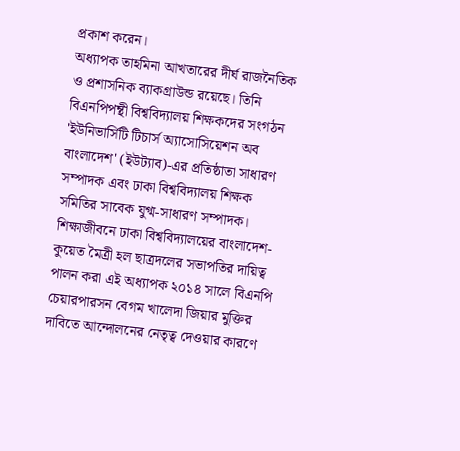প্রকাশ করেন।
অধ্যাপক তাহমিনা আখতারের দীর্ঘ রাজনৈতিক ও প্রশাসনিক ব্যাকগ্রাউন্ড রয়েছে। তিনি বিএনপিপন্থী বিশ্ববিদ্যালয় শিক্ষকদের সংগঠন 'ইউনিভার্সিটি টিচার্স অ্যাসোসিয়েশন অব বাংলাদেশ' (ইউট্যাব)-এর প্রতিষ্ঠাতা সাধারণ সম্পাদক এবং ঢাকা বিশ্ববিদ্যালয় শিক্ষক সমিতির সাবেক যুগ্ম-সাধারণ সম্পাদক। শিক্ষাজীবনে ঢাকা বিশ্ববিদ্যালয়ের বাংলাদেশ-কুয়েত মৈত্রী হল ছাত্রদলের সভাপতির দায়িত্ব পালন করা এই অধ্যাপক ২০১৪ সালে বিএনপি চেয়ারপারসন বেগম খালেদা জিয়ার মুক্তির দাবিতে আন্দোলনের নেতৃত্ব দেওয়ার কারণে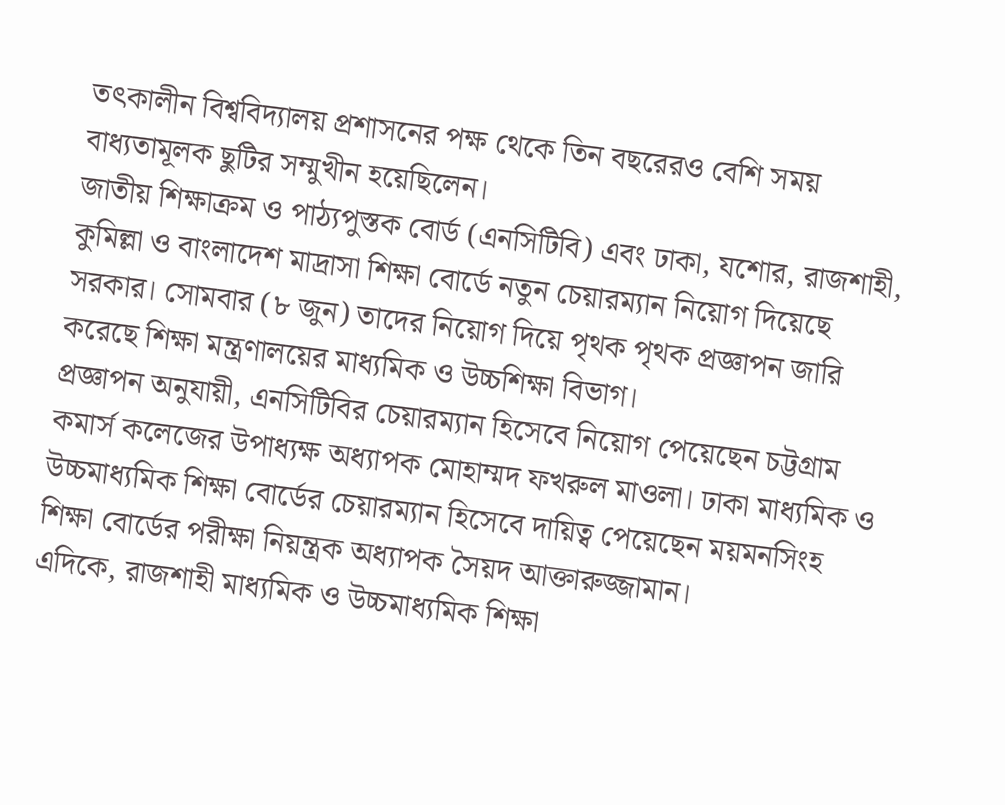তৎকালীন বিশ্ববিদ্যালয় প্রশাসনের পক্ষ থেকে তিন বছরেরও বেশি সময় বাধ্যতামূলক ছুটির সম্মুখীন হয়েছিলেন।
জাতীয় শিক্ষাক্রম ও পাঠ্যপুস্তক বোর্ড (এনসিটিবি) এবং ঢাকা, যশোর, রাজশাহী, কুমিল্লা ও বাংলাদেশ মাদ্রাসা শিক্ষা বোর্ডে নতুন চেয়ারম্যান নিয়োগ দিয়েছে সরকার। সোমবার (৮ জুন) তাদের নিয়োগ দিয়ে পৃথক পৃথক প্রজ্ঞাপন জারি করেছে শিক্ষা মন্ত্রণালয়ের মাধ্যমিক ও উচ্চশিক্ষা বিভাগ।
প্রজ্ঞাপন অনুযায়ী, এনসিটিবির চেয়ারম্যান হিসেবে নিয়োগ পেয়েছেন চট্টগ্রাম কমার্স কলেজের উপাধ্যক্ষ অধ্যাপক মোহাম্মদ ফখরুল মাওলা। ঢাকা মাধ্যমিক ও উচ্চমাধ্যমিক শিক্ষা বোর্ডের চেয়ারম্যান হিসেবে দায়িত্ব পেয়েছেন ময়মনসিংহ শিক্ষা বোর্ডের পরীক্ষা নিয়ন্ত্রক অধ্যাপক সৈয়দ আক্তারুজ্জামান।
এদিকে, রাজশাহী মাধ্যমিক ও উচ্চমাধ্যমিক শিক্ষা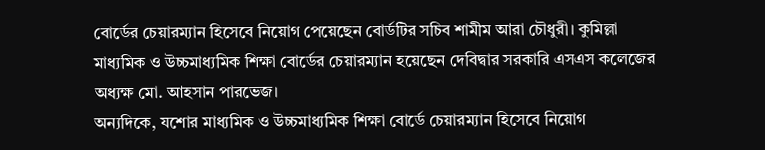বোর্ডের চেয়ারম্যান হিসেবে নিয়োগ পেয়েছেন বোর্ডটির সচিব শামীম আরা চৌধুরী। কুমিল্লা মাধ্যমিক ও উচ্চমাধ্যমিক শিক্ষা বোর্ডের চেয়ারম্যান হয়েছেন দেবিদ্বার সরকারি এসএস কলেজের অধ্যক্ষ মো. আহসান পারভেজ।
অন্যদিকে, যশোর মাধ্যমিক ও উচ্চমাধ্যমিক শিক্ষা বোর্ডে চেয়ারম্যান হিসেবে নিয়োগ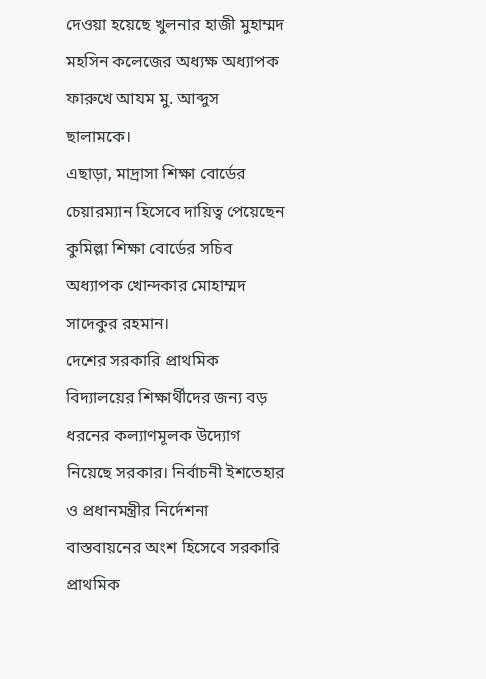দেওয়া হয়েছে খুলনার হাজী মুহাম্মদ মহসিন কলেজের অধ্যক্ষ অধ্যাপক ফারুখে আযম মু. আব্দুস ছালামকে।
এছাড়া, মাদ্রাসা শিক্ষা বোর্ডের চেয়ারম্যান হিসেবে দায়িত্ব পেয়েছেন কুমিল্লা শিক্ষা বোর্ডের সচিব অধ্যাপক খোন্দকার মোহাম্মদ সাদেকুর রহমান।
দেশের সরকারি প্রাথমিক বিদ্যালয়ের শিক্ষার্থীদের জন্য বড় ধরনের কল্যাণমূলক উদ্যোগ নিয়েছে সরকার। নির্বাচনী ইশতেহার ও প্রধানমন্ত্রীর নির্দেশনা বাস্তবায়নের অংশ হিসেবে সরকারি প্রাথমিক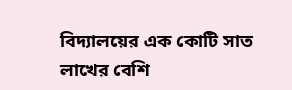বিদ্যালয়ের এক কোটি সাত লাখের বেশি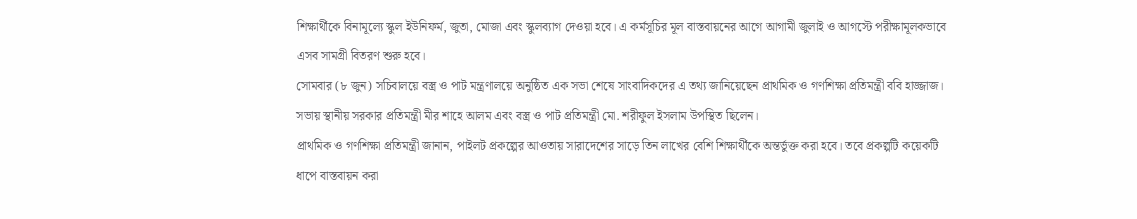শিক্ষার্থীকে বিনামূল্যে স্কুল ইউনিফর্ম, জুতা, মোজা এবং স্কুলব্যাগ দেওয়া হবে। এ কর্মসূচির মূল বাস্তবায়নের আগে আগামী জুলাই ও আগস্টে পরীক্ষামূলকভাবে এসব সামগ্রী বিতরণ শুরু হবে।
সোমবার (৮ জুন) সচিবালয়ে বস্ত্র ও পাট মন্ত্রণালয়ে অনুষ্ঠিত এক সভা শেষে সাংবাদিকদের এ তথ্য জানিয়েছেন প্রাথমিক ও গণশিক্ষা প্রতিমন্ত্রী ববি হাজ্জাজ। সভায় স্থানীয় সরকার প্রতিমন্ত্রী মীর শাহে আলম এবং বস্ত্র ও পাট প্রতিমন্ত্রী মো. শরীফুল ইসলাম উপস্থিত ছিলেন।
প্রাথমিক ও গণশিক্ষা প্রতিমন্ত্রী জানান, পাইলট প্রকল্পের আওতায় সারাদেশের সাড়ে তিন লাখের বেশি শিক্ষার্থীকে অন্তর্ভুক্ত করা হবে। তবে প্রকল্পটি কয়েকটি ধাপে বাস্তবায়ন করা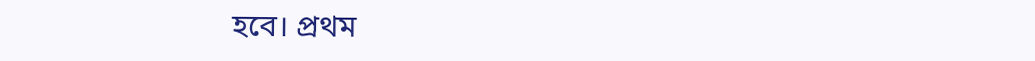হবে। প্রথম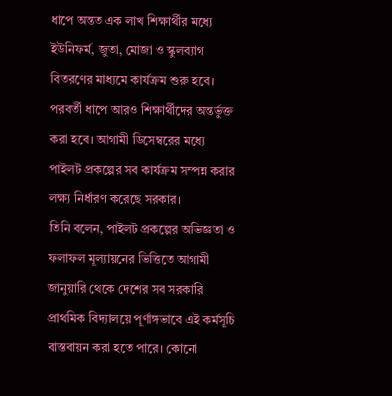ধাপে অন্তত এক লাখ শিক্ষার্থীর মধ্যে ইউনিফর্ম, জুতা, মোজা ও স্কুলব্যাগ বিতরণের মাধ্যমে কার্যক্রম শুরু হবে। পরবর্তী ধাপে আরও শিক্ষার্থীদের অন্তর্ভুক্ত করা হবে। আগামী ডিসেম্বরের মধ্যে পাইলট প্রকল্পের সব কার্যক্রম সম্পন্ন করার লক্ষ্য নির্ধারণ করেছে সরকার।
তিনি বলেন, পাইলট প্রকল্পের অভিজ্ঞতা ও ফলাফল মূল্যায়নের ভিত্তিতে আগামী জানুয়ারি থেকে দেশের সব সরকারি প্রাথমিক বিদ্যালয়ে পূর্ণাঙ্গভাবে এই কর্মসূচি বাস্তবায়ন করা হতে পারে। কোনো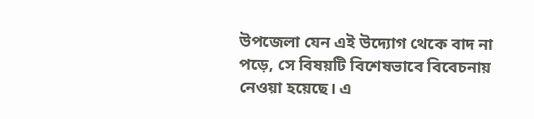উপজেলা যেন এই উদ্যোগ থেকে বাদ না পড়ে, সে বিষয়টি বিশেষভাবে বিবেচনায় নেওয়া হয়েছে। এ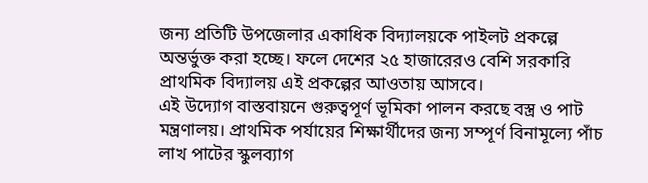জন্য প্রতিটি উপজেলার একাধিক বিদ্যালয়কে পাইলট প্রকল্পে অন্তর্ভুক্ত করা হচ্ছে। ফলে দেশের ২৫ হাজারেরও বেশি সরকারি প্রাথমিক বিদ্যালয় এই প্রকল্পের আওতায় আসবে।
এই উদ্যোগ বাস্তবায়নে গুরুত্বপূর্ণ ভূমিকা পালন করছে বস্ত্র ও পাট মন্ত্রণালয়। প্রাথমিক পর্যায়ের শিক্ষার্থীদের জন্য সম্পূর্ণ বিনামূল্যে পাঁচ লাখ পাটের স্কুলব্যাগ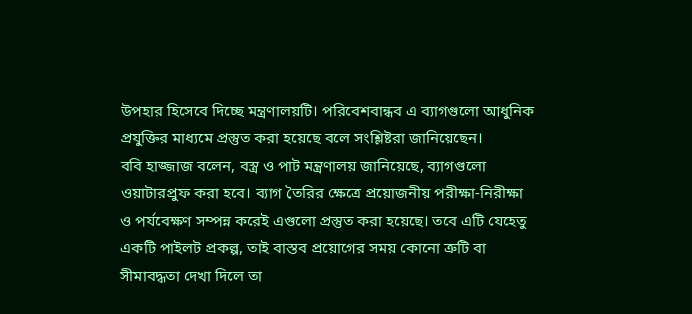উপহার হিসেবে দিচ্ছে মন্ত্রণালয়টি। পরিবেশবান্ধব এ ব্যাগগুলো আধুনিক প্রযুক্তির মাধ্যমে প্রস্তুত করা হয়েছে বলে সংশ্লিষ্টরা জানিয়েছেন।
ববি হাজ্জাজ বলেন, বস্ত্র ও পাট মন্ত্রণালয় জানিয়েছে, ব্যাগগুলো ওয়াটারপ্রুফ করা হবে। ব্যাগ তৈরির ক্ষেত্রে প্রয়োজনীয় পরীক্ষা-নিরীক্ষা ও পর্যবেক্ষণ সম্পন্ন করেই এগুলো প্রস্তুত করা হয়েছে। তবে এটি যেহেতু একটি পাইলট প্রকল্প, তাই বাস্তব প্রয়োগের সময় কোনো ত্রুটি বা সীমাবদ্ধতা দেখা দিলে তা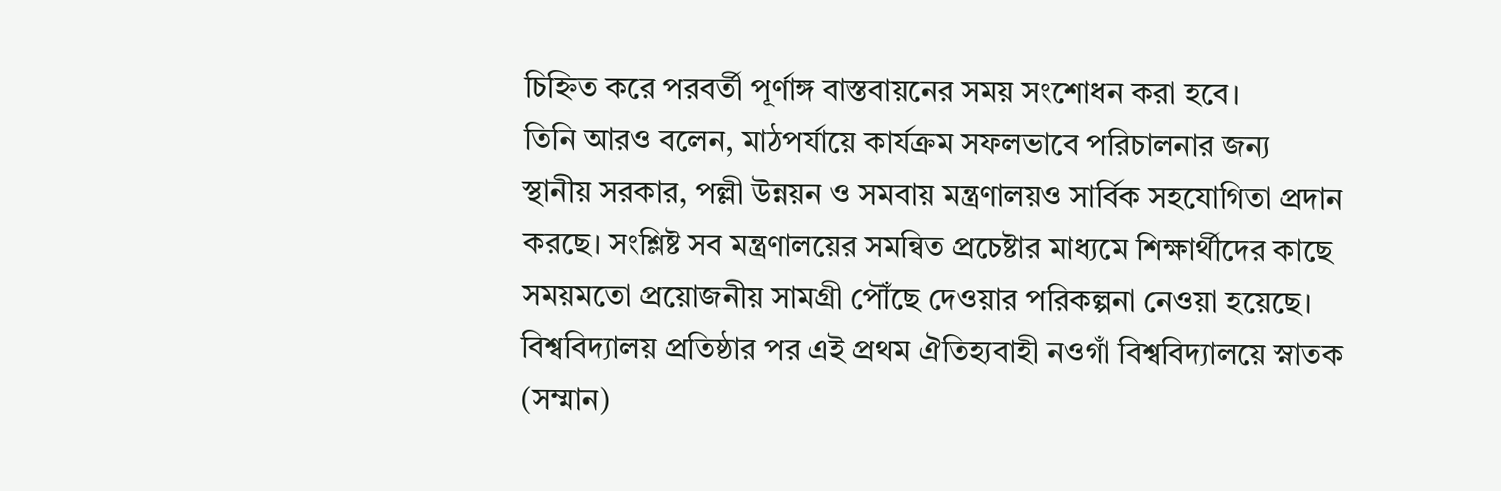চিহ্নিত করে পরবর্তী পূর্ণাঙ্গ বাস্তবায়নের সময় সংশোধন করা হবে।
তিনি আরও বলেন, মাঠপর্যায়ে কার্যক্রম সফলভাবে পরিচালনার জন্য স্থানীয় সরকার, পল্লী উন্নয়ন ও সমবায় মন্ত্রণালয়ও সার্বিক সহযোগিতা প্রদান করছে। সংশ্লিষ্ট সব মন্ত্রণালয়ের সমন্বিত প্রচেষ্টার মাধ্যমে শিক্ষার্থীদের কাছে সময়মতো প্রয়োজনীয় সামগ্রী পৌঁছে দেওয়ার পরিকল্পনা নেওয়া হয়েছে।
বিশ্ববিদ্যালয় প্রতিষ্ঠার পর এই প্রথম ঐতিহ্যবাহী নওগাঁ বিশ্ববিদ্যালয়ে স্নাতক (সম্মান)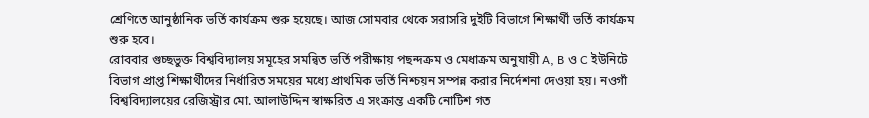শ্রেণিতে আনুষ্ঠানিক ভর্তি কার্যক্রম শুরু হয়েছে। আজ সোমবার থেকে সরাসরি দুইটি বিভাগে শিক্ষার্থী ভর্তি কার্যক্রম শুরু হবে।
রোববার গুচ্ছভুক্ত বিশ্ববিদ্যালয় সমূহের সমন্বিত ভর্তি পরীক্ষায় পছন্দক্রম ও মেধাক্রম অনুযায়ী A, B ও C ইউনিটে বিভাগ প্রাপ্ত শিক্ষার্থীদের নির্ধারিত সময়ের মধ্যে প্রাথমিক ভর্তি নিশ্চয়ন সম্পন্ন করার নির্দেশনা দেওয়া হয়। নওগাঁ বিশ্ববিদ্যালয়ের রেজিস্ট্রার মো. আলাউদ্দিন স্বাক্ষরিত এ সংক্রান্ত একটি নোটিশ গত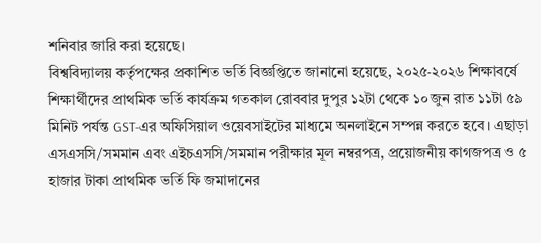শনিবার জারি করা হয়েছে।
বিশ্ববিদ্যালয় কর্তৃপক্ষের প্রকাশিত ভর্তি বিজ্ঞপ্তিতে জানানো হয়েছে, ২০২৫-২০২৬ শিক্ষাবর্ষে শিক্ষার্থীদের প্রাথমিক ভর্তি কার্যক্রম গতকাল রোববার দুপুর ১২টা থেকে ১০ জুন রাত ১১টা ৫৯ মিনিট পর্যন্ত GST-এর অফিসিয়াল ওয়েবসাইটের মাধ্যমে অনলাইনে সম্পন্ন করতে হবে। এছাড়া এসএসসি/সমমান এবং এইচএসসি/সমমান পরীক্ষার মূল নম্বরপত্র, প্রয়োজনীয় কাগজপত্র ও ৫ হাজার টাকা প্রাথমিক ভর্তি ফি জমাদানের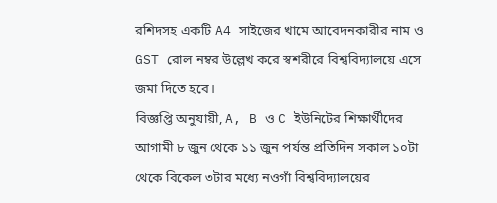রশিদসহ একটি A4 সাইজের খামে আবেদনকারীর নাম ও GST রোল নম্বর উল্লেখ করে স্বশরীরে বিশ্ববিদ্যালয়ে এসে জমা দিতে হবে।
বিজ্ঞপ্তি অনুযায়ী, A, B ও C ইউনিটের শিক্ষার্থীদের আগামী ৮ জুন থেকে ১১ জুন পর্যন্ত প্রতিদিন সকাল ১০টা থেকে বিকেল ৩টার মধ্যে নওগাঁ বিশ্ববিদ্যালয়ের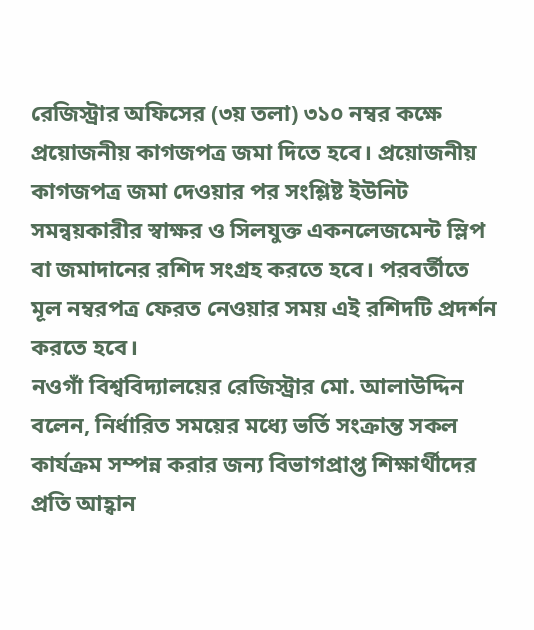রেজিস্ট্রার অফিসের (৩য় তলা) ৩১০ নম্বর কক্ষে প্রয়োজনীয় কাগজপত্র জমা দিতে হবে। প্রয়োজনীয় কাগজপত্র জমা দেওয়ার পর সংশ্লিষ্ট ইউনিট সমন্বয়কারীর স্বাক্ষর ও সিলযুক্ত একনলেজমেন্ট স্লিপ বা জমাদানের রশিদ সংগ্রহ করতে হবে। পরবর্তীতে মূল নম্বরপত্র ফেরত নেওয়ার সময় এই রশিদটি প্রদর্শন করতে হবে।
নওগাঁ বিশ্ববিদ্যালয়ের রেজিস্ট্রার মো. আলাউদ্দিন বলেন, নির্ধারিত সময়ের মধ্যে ভর্তি সংক্রান্ত সকল কার্যক্রম সম্পন্ন করার জন্য বিভাগপ্রাপ্ত শিক্ষার্থীদের প্রতি আহ্বান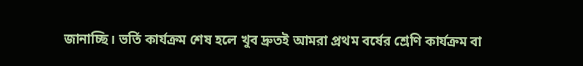জানাচ্ছি। ভর্তি কার্যক্রম শেষ হলে খুব দ্রুতই আমরা প্রথম বর্ষের শ্রেণি কার্যক্রম বা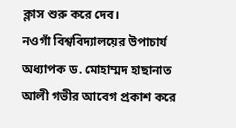ক্লাস শুরু করে দেব।
নওগাঁ বিশ্ববিদ্যালয়ের উপাচার্য অধ্যাপক ড. মোহাম্মদ হাছানাত আলী গভীর আবেগ প্রকাশ করে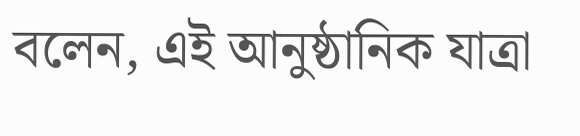বলেন, এই আনুষ্ঠানিক যাত্রা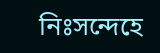নিঃসন্দেহে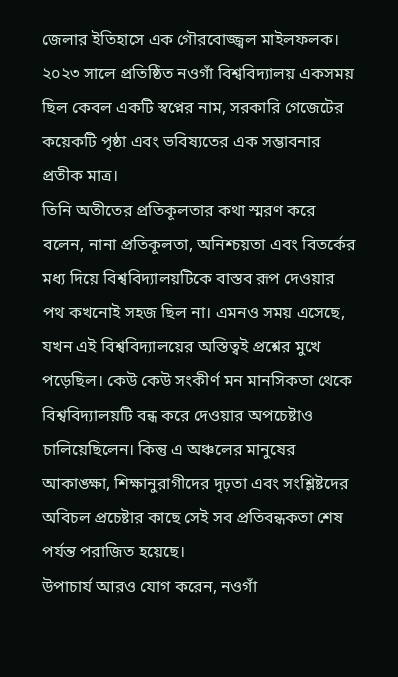জেলার ইতিহাসে এক গৌরবোজ্জ্বল মাইলফলক। ২০২৩ সালে প্রতিষ্ঠিত নওগাঁ বিশ্ববিদ্যালয় একসময় ছিল কেবল একটি স্বপ্নের নাম, সরকারি গেজেটের কয়েকটি পৃষ্ঠা এবং ভবিষ্যতের এক সম্ভাবনার প্রতীক মাত্র।
তিনি অতীতের প্রতিকূলতার কথা স্মরণ করে বলেন, নানা প্রতিকূলতা, অনিশ্চয়তা এবং বিতর্কের মধ্য দিয়ে বিশ্ববিদ্যালয়টিকে বাস্তব রূপ দেওয়ার পথ কখনোই সহজ ছিল না। এমনও সময় এসেছে, যখন এই বিশ্ববিদ্যালয়ের অস্তিত্বই প্রশ্নের মুখে পড়েছিল। কেউ কেউ সংকীর্ণ মন মানসিকতা থেকে বিশ্ববিদ্যালয়টি বন্ধ করে দেওয়ার অপচেষ্টাও চালিয়েছিলেন। কিন্তু এ অঞ্চলের মানুষের আকাঙ্ক্ষা, শিক্ষানুরাগীদের দৃঢ়তা এবং সংশ্লিষ্টদের অবিচল প্রচেষ্টার কাছে সেই সব প্রতিবন্ধকতা শেষ পর্যন্ত পরাজিত হয়েছে।
উপাচার্য আরও যোগ করেন, নওগাঁ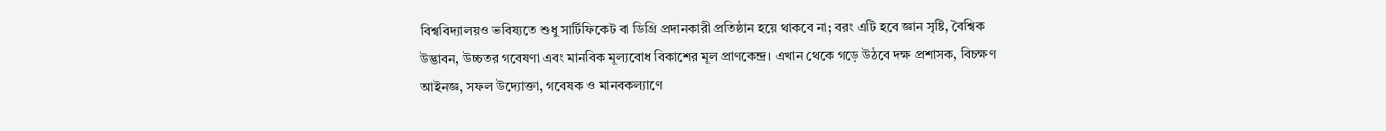বিশ্ববিদ্যালয়ও ভবিষ্যতে শুধু সার্টিফিকেট বা ডিগ্রি প্রদানকারী প্রতিষ্ঠান হয়ে থাকবে না; বরং এটি হবে জ্ঞান সৃষ্টি, বৈশ্বিক উদ্ভাবন, উচ্চতর গবেষণা এবং মানবিক মূল্যবোধ বিকাশের মূল প্রাণকেন্দ্র। এখান থেকে গড়ে উঠবে দক্ষ প্রশাসক, বিচক্ষণ আইনজ্ঞ, সফল উদ্যোক্তা, গবেষক ও মানবকল্যাণে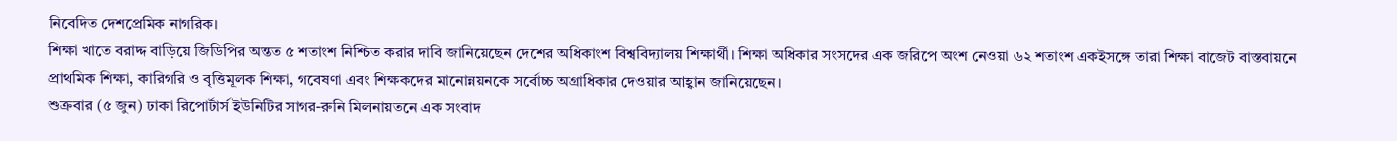নিবেদিত দেশপ্রেমিক নাগরিক।
শিক্ষা খাতে বরাদ্দ বাড়িয়ে জিডিপির অন্তত ৫ শতাংশ নিশ্চিত করার দাবি জানিয়েছেন দেশের অধিকাংশ বিশ্ববিদ্যালয় শিক্ষার্থী। শিক্ষা অধিকার সংসদের এক জরিপে অংশ নেওয়া ৬২ শতাংশ একইসঙ্গে তারা শিক্ষা বাজেট বাস্তবায়নে প্রাথমিক শিক্ষা, কারিগরি ও বৃত্তিমূলক শিক্ষা, গবেষণা এবং শিক্ষকদের মানোন্নয়নকে সর্বোচ্চ অগ্রাধিকার দেওয়ার আহ্বান জানিয়েছেন।
শুক্রবার (৫ জুন) ঢাকা রিপোর্টার্স ইউনিটির সাগর-রুনি মিলনায়তনে এক সংবাদ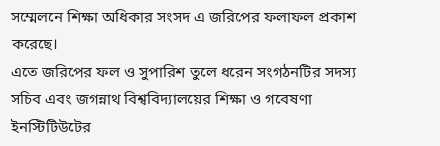সম্মেলনে শিক্ষা অধিকার সংসদ এ জরিপের ফলাফল প্রকাশ করেছে।
এতে জরিপের ফল ও সুপারিশ তুলে ধরেন সংগঠনটির সদস্য সচিব এবং জগন্নাথ বিশ্ববিদ্যালয়ের শিক্ষা ও গবেষণা ইনস্টিটিউটের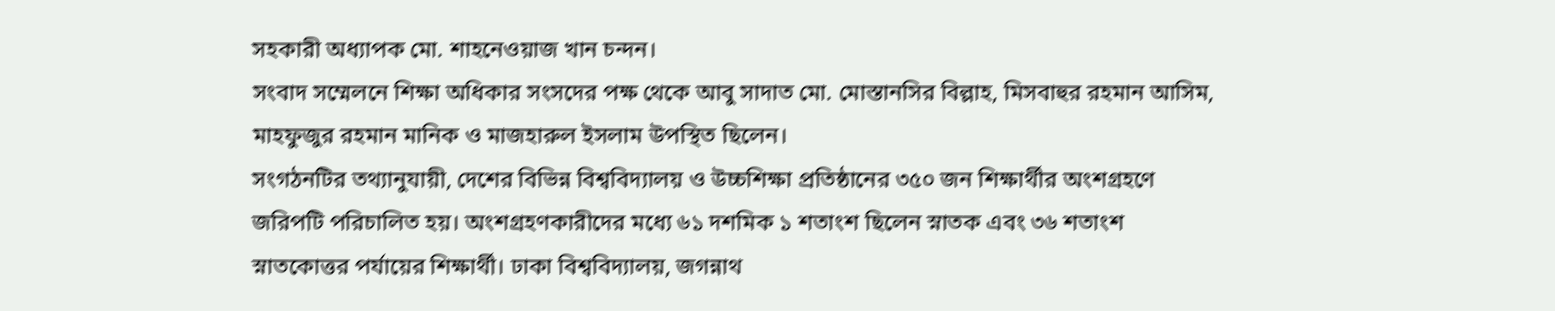সহকারী অধ্যাপক মো. শাহনেওয়াজ খান চন্দন।
সংবাদ সম্মেলনে শিক্ষা অধিকার সংসদের পক্ষ থেকে আবু সাদাত মো. মোস্তানসির বিল্লাহ, মিসবাহুর রহমান আসিম, মাহফুজুর রহমান মানিক ও মাজহারুল ইসলাম উপস্থিত ছিলেন।
সংগঠনটির তথ্যানুযায়ী, দেশের বিভিন্ন বিশ্ববিদ্যালয় ও উচ্চশিক্ষা প্রতিষ্ঠানের ৩৫০ জন শিক্ষার্থীর অংশগ্রহণে জরিপটি পরিচালিত হয়। অংশগ্রহণকারীদের মধ্যে ৬১ দশমিক ১ শতাংশ ছিলেন স্নাতক এবং ৩৬ শতাংশ স্নাতকোত্তর পর্যায়ের শিক্ষার্থী। ঢাকা বিশ্ববিদ্যালয়, জগন্নাথ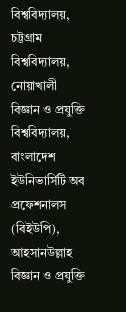বিশ্ববিদ্যালয়, চট্টগ্রাম বিশ্ববিদ্যালয়, নোয়াখালী বিজ্ঞান ও প্রযুক্তি বিশ্ববিদ্যালয়, বাংলাদেশ ইউনিভার্সিটি অব প্রফেশনালস (বিইউপি), আহসানউল্লাহ বিজ্ঞান ও প্রযুক্তি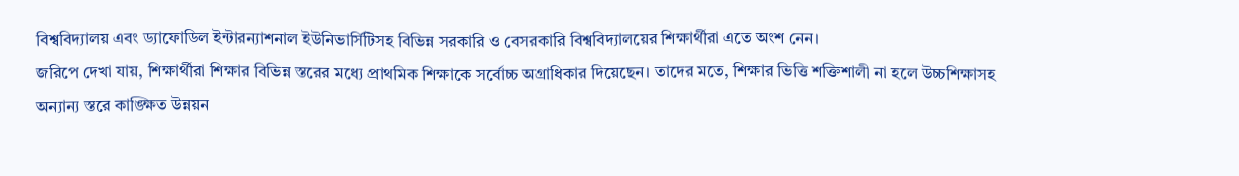বিশ্ববিদ্যালয় এবং ড্যাফোডিল ইন্টারন্যাশনাল ইউনিভার্সিটিসহ বিভিন্ন সরকারি ও বেসরকারি বিশ্ববিদ্যালয়ের শিক্ষার্থীরা এতে অংশ নেন।
জরিপে দেখা যায়, শিক্ষার্থীরা শিক্ষার বিভিন্ন স্তরের মধ্যে প্রাথমিক শিক্ষাকে সর্বোচ্চ অগ্রাধিকার দিয়েছেন। তাদের মতে, শিক্ষার ভিত্তি শক্তিশালী না হলে উচ্চশিক্ষাসহ অন্যান্য স্তরে কাঙ্ক্ষিত উন্নয়ন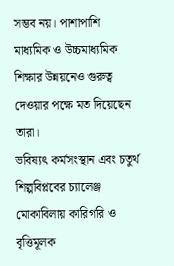সম্ভব নয়। পাশাপাশি মাধ্যমিক ও উচ্চমাধ্যমিক শিক্ষার উন্নয়নেও গুরুত্ব দেওয়ার পক্ষে মত দিয়েছেন তারা।
ভবিষ্যৎ কর্মসংস্থান এবং চতুর্থ শিল্পবিপ্লবের চ্যালেঞ্জ মোকাবিলায় কারিগরি ও বৃত্তিমূলক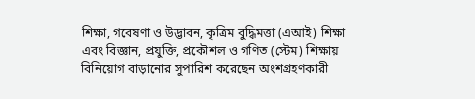শিক্ষা, গবেষণা ও উদ্ভাবন, কৃত্রিম বুদ্ধিমত্তা (এআই) শিক্ষা এবং বিজ্ঞান, প্রযুক্তি, প্রকৌশল ও গণিত (স্টেম) শিক্ষায় বিনিয়োগ বাড়ানোর সুপারিশ করেছেন অংশগ্রহণকারী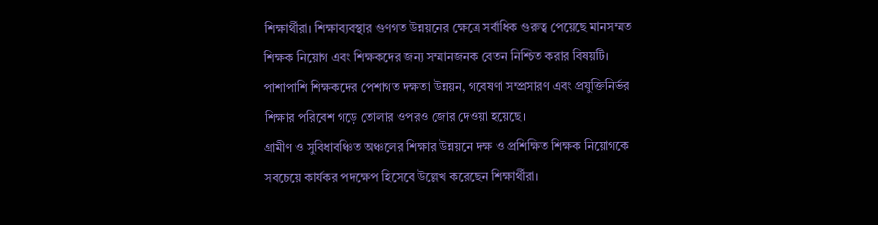শিক্ষার্থীরা। শিক্ষাব্যবস্থার গুণগত উন্নয়নের ক্ষেত্রে সর্বাধিক গুরুত্ব পেয়েছে মানসম্মত শিক্ষক নিয়োগ এবং শিক্ষকদের জন্য সম্মানজনক বেতন নিশ্চিত করার বিষয়টি। পাশাপাশি শিক্ষকদের পেশাগত দক্ষতা উন্নয়ন, গবেষণা সম্প্রসারণ এবং প্রযুক্তিনির্ভর শিক্ষার পরিবেশ গড়ে তোলার ওপরও জোর দেওয়া হয়েছে।
গ্রামীণ ও সুবিধাবঞ্চিত অঞ্চলের শিক্ষার উন্নয়নে দক্ষ ও প্রশিক্ষিত শিক্ষক নিয়োগকে সবচেয়ে কার্যকর পদক্ষেপ হিসেবে উল্লেখ করেছেন শিক্ষার্থীরা।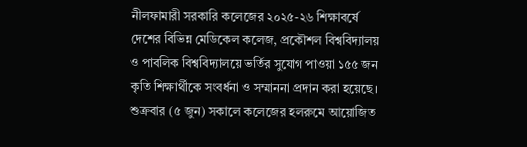নীলফামারী সরকারি কলেজের ২০২৫-২৬ শিক্ষাবর্ষে দেশের বিভিন্ন মেডিকেল কলেজ, প্রকৌশল বিশ্ববিদ্যালয় ও পাবলিক বিশ্ববিদ্যালয়ে ভর্তির সুযোগ পাওয়া ১৫৫ জন কৃতি শিক্ষার্থীকে সংবর্ধনা ও সম্মাননা প্রদান করা হয়েছে।
শুক্রবার (৫ জুন) সকালে কলেজের হলরুমে আয়োজিত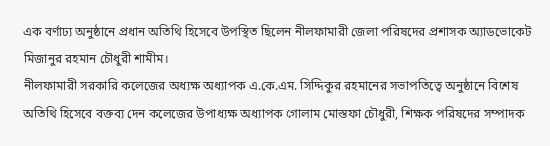এক বর্ণাঢ্য অনুষ্ঠানে প্রধান অতিথি হিসেবে উপস্থিত ছিলেন নীলফামারী জেলা পরিষদের প্রশাসক অ্যাডভোকেট মিজানুর রহমান চৌধুরী শামীম।
নীলফামারী সরকারি কলেজের অধ্যক্ষ অধ্যাপক এ.কে.এম. সিদ্দিকুর রহমানের সভাপতিত্বে অনুষ্ঠানে বিশেষ অতিথি হিসেবে বক্তব্য দেন কলেজের উপাধ্যক্ষ অধ্যাপক গোলাম মোস্তফা চৌধুরী, শিক্ষক পরিষদের সম্পাদক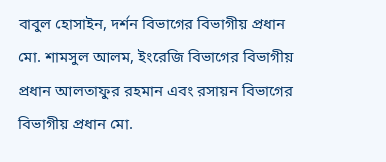বাবুল হোসাইন, দর্শন বিভাগের বিভাগীয় প্রধান মো. শামসুল আলম, ইংরেজি বিভাগের বিভাগীয় প্রধান আলতাফুর রহমান এবং রসায়ন বিভাগের বিভাগীয় প্রধান মো.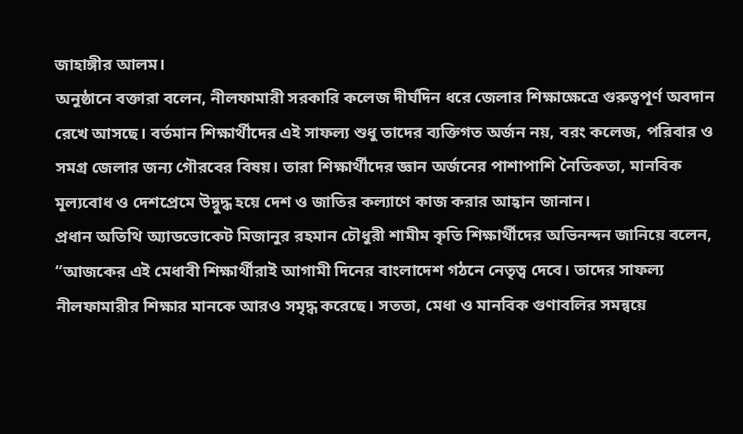জাহাঙ্গীর আলম।
অনুষ্ঠানে বক্তারা বলেন, নীলফামারী সরকারি কলেজ দীর্ঘদিন ধরে জেলার শিক্ষাক্ষেত্রে গুরুত্বপূর্ণ অবদান রেখে আসছে। বর্তমান শিক্ষার্থীদের এই সাফল্য শুধু তাদের ব্যক্তিগত অর্জন নয়, বরং কলেজ, পরিবার ও সমগ্র জেলার জন্য গৌরবের বিষয়। তারা শিক্ষার্থীদের জ্ঞান অর্জনের পাশাপাশি নৈতিকতা, মানবিক মূল্যবোধ ও দেশপ্রেমে উদ্বুদ্ধ হয়ে দেশ ও জাতির কল্যাণে কাজ করার আহ্বান জানান।
প্রধান অতিথি অ্যাডভোকেট মিজানুর রহমান চৌধুরী শামীম কৃতি শিক্ষার্থীদের অভিনন্দন জানিয়ে বলেন, “আজকের এই মেধাবী শিক্ষার্থীরাই আগামী দিনের বাংলাদেশ গঠনে নেতৃত্ব দেবে। তাদের সাফল্য নীলফামারীর শিক্ষার মানকে আরও সমৃদ্ধ করেছে। সততা, মেধা ও মানবিক গুণাবলির সমন্বয়ে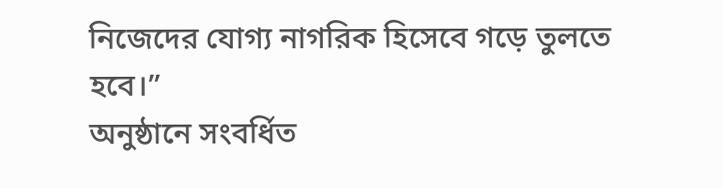নিজেদের যোগ্য নাগরিক হিসেবে গড়ে তুলতে হবে।”
অনুষ্ঠানে সংবর্ধিত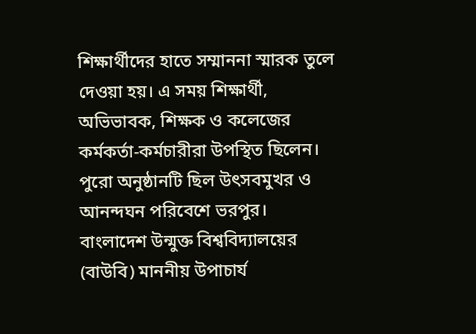শিক্ষার্থীদের হাতে সম্মাননা স্মারক তুলে দেওয়া হয়। এ সময় শিক্ষার্থী, অভিভাবক, শিক্ষক ও কলেজের কর্মকর্তা-কর্মচারীরা উপস্থিত ছিলেন। পুরো অনুষ্ঠানটি ছিল উৎসবমুখর ও আনন্দঘন পরিবেশে ভরপুর।
বাংলাদেশ উন্মুক্ত বিশ্ববিদ্যালয়ের (বাউবি) মাননীয় উপাচার্য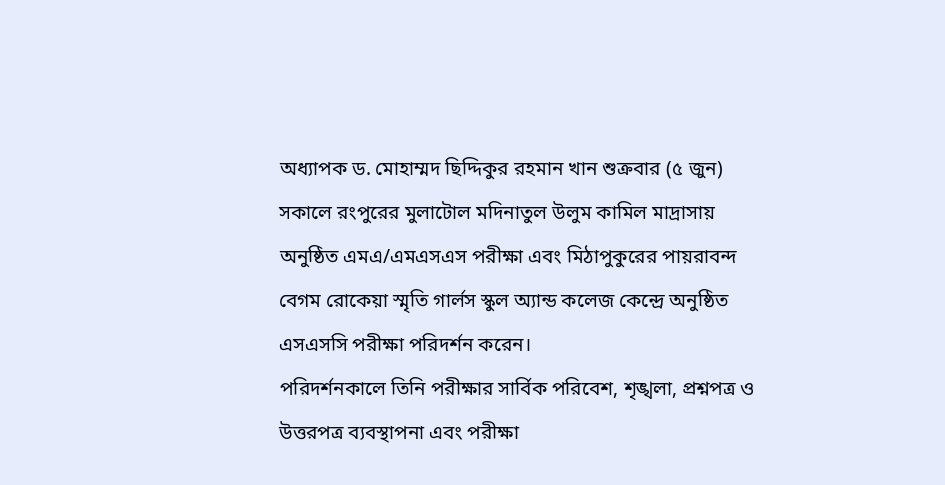অধ্যাপক ড. মোহাম্মদ ছিদ্দিকুর রহমান খান শুক্রবার (৫ জুন) সকালে রংপুরের মুলাটোল মদিনাতুল উলুম কামিল মাদ্রাসায় অনুষ্ঠিত এমএ/এমএসএস পরীক্ষা এবং মিঠাপুকুরের পায়রাবন্দ বেগম রোকেয়া স্মৃতি গার্লস স্কুল অ্যান্ড কলেজ কেন্দ্রে অনুষ্ঠিত এসএসসি পরীক্ষা পরিদর্শন করেন।
পরিদর্শনকালে তিনি পরীক্ষার সার্বিক পরিবেশ, শৃঙ্খলা, প্রশ্নপত্র ও উত্তরপত্র ব্যবস্থাপনা এবং পরীক্ষা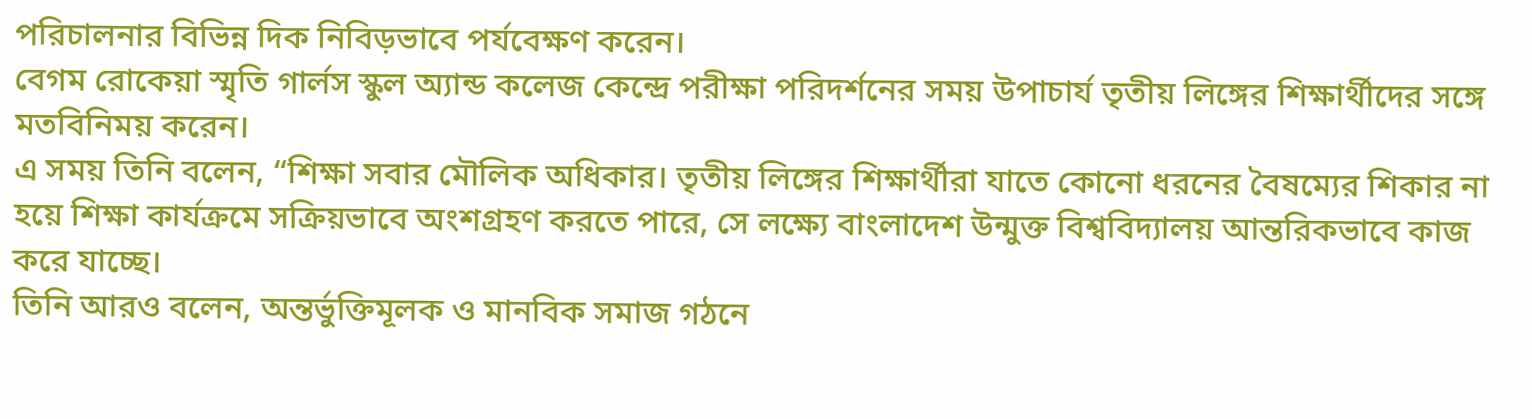পরিচালনার বিভিন্ন দিক নিবিড়ভাবে পর্যবেক্ষণ করেন।
বেগম রোকেয়া স্মৃতি গার্লস স্কুল অ্যান্ড কলেজ কেন্দ্রে পরীক্ষা পরিদর্শনের সময় উপাচার্য তৃতীয় লিঙ্গের শিক্ষার্থীদের সঙ্গে মতবিনিময় করেন।
এ সময় তিনি বলেন, “শিক্ষা সবার মৌলিক অধিকার। তৃতীয় লিঙ্গের শিক্ষার্থীরা যাতে কোনো ধরনের বৈষম্যের শিকার না হয়ে শিক্ষা কার্যক্রমে সক্রিয়ভাবে অংশগ্রহণ করতে পারে, সে লক্ষ্যে বাংলাদেশ উন্মুক্ত বিশ্ববিদ্যালয় আন্তরিকভাবে কাজ করে যাচ্ছে।
তিনি আরও বলেন, অন্তর্ভুক্তিমূলক ও মানবিক সমাজ গঠনে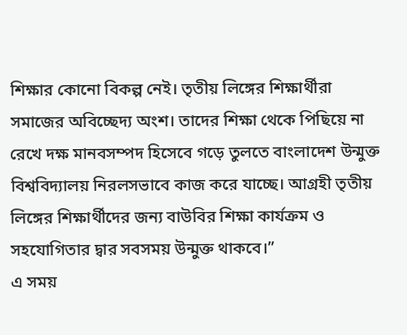শিক্ষার কোনো বিকল্প নেই। তৃতীয় লিঙ্গের শিক্ষার্থীরা সমাজের অবিচ্ছেদ্য অংশ। তাদের শিক্ষা থেকে পিছিয়ে না রেখে দক্ষ মানবসম্পদ হিসেবে গড়ে তুলতে বাংলাদেশ উন্মুক্ত বিশ্ববিদ্যালয় নিরলসভাবে কাজ করে যাচ্ছে। আগ্রহী তৃতীয় লিঙ্গের শিক্ষার্থীদের জন্য বাউবির শিক্ষা কার্যক্রম ও সহযোগিতার দ্বার সবসময় উন্মুক্ত থাকবে।”
এ সময়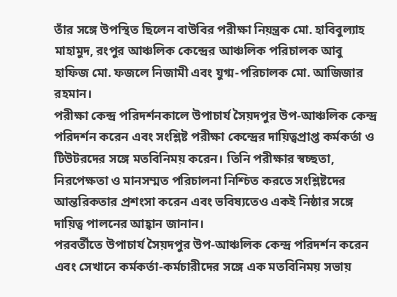তাঁর সঙ্গে উপস্থিত ছিলেন বাউবির পরীক্ষা নিয়ন্ত্রক মো. হাবিবুল্যাহ মাহামুদ, রংপুর আঞ্চলিক কেন্দ্রের আঞ্চলিক পরিচালক আবু হাফিজ মো. ফজলে নিজামী এবং যুগ্ম-পরিচালক মো. আজিজার রহমান।
পরীক্ষা কেন্দ্র পরিদর্শনকালে উপাচার্য সৈয়দপুর উপ-আঞ্চলিক কেন্দ্র পরিদর্শন করেন এবং সংশ্লিষ্ট পরীক্ষা কেন্দ্রের দায়িত্বপ্রাপ্ত কর্মকর্তা ও টিউটরদের সঙ্গে মতবিনিময় করেন। তিনি পরীক্ষার স্বচ্ছতা, নিরপেক্ষতা ও মানসম্মত পরিচালনা নিশ্চিত করতে সংশ্লিষ্টদের আন্তরিকতার প্রশংসা করেন এবং ভবিষ্যতেও একই নিষ্ঠার সঙ্গে দায়িত্ব পালনের আহ্বান জানান।
পরবর্তীতে উপাচার্য সৈয়দপুর উপ-আঞ্চলিক কেন্দ্র পরিদর্শন করেন এবং সেখানে কর্মকর্তা-কর্মচারীদের সঙ্গে এক মতবিনিময় সভায়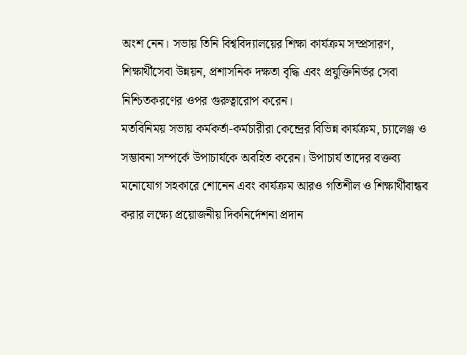অংশ নেন। সভায় তিনি বিশ্ববিদ্যালয়ের শিক্ষা কার্যক্রম সম্প্রসারণ, শিক্ষার্থীসেবা উন্নয়ন, প্রশাসনিক দক্ষতা বৃদ্ধি এবং প্রযুক্তিনির্ভর সেবা নিশ্চিতকরণের ওপর গুরুত্বারোপ করেন।
মতবিনিময় সভায় কর্মকর্তা-কর্মচারীরা কেন্দ্রের বিভিন্ন কার্যক্রম, চ্যালেঞ্জ ও সম্ভাবনা সম্পর্কে উপাচার্যকে অবহিত করেন। উপাচার্য তাদের বক্তব্য মনোযোগ সহকারে শোনেন এবং কার্যক্রম আরও গতিশীল ও শিক্ষার্থীবান্ধব করার লক্ষ্যে প্রয়োজনীয় দিকনির্দেশনা প্রদান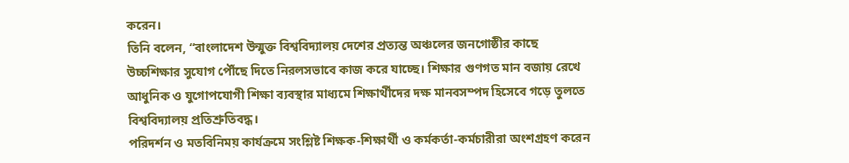করেন।
তিনি বলেন, “বাংলাদেশ উন্মুক্ত বিশ্ববিদ্যালয় দেশের প্রত্যন্ত অঞ্চলের জনগোষ্ঠীর কাছে উচ্চশিক্ষার সুযোগ পৌঁছে দিতে নিরলসভাবে কাজ করে যাচ্ছে। শিক্ষার গুণগত মান বজায় রেখে আধুনিক ও যুগোপযোগী শিক্ষা ব্যবস্থার মাধ্যমে শিক্ষার্থীদের দক্ষ মানবসম্পদ হিসেবে গড়ে তুলতে বিশ্ববিদ্যালয় প্রতিশ্রুতিবদ্ধ।
পরিদর্শন ও মতবিনিময় কার্যক্রমে সংশ্লিষ্ট শিক্ষক-শিক্ষার্থী ও কর্মকর্তা-কর্মচারীরা অংশগ্রহণ করেন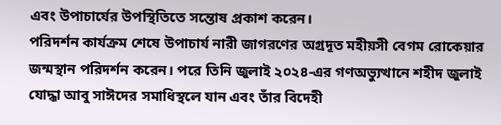এবং উপাচার্যের উপস্থিতিতে সন্তোষ প্রকাশ করেন।
পরিদর্শন কার্যক্রম শেষে উপাচার্য নারী জাগরণের অগ্রদূত মহীয়সী বেগম রোকেয়ার জন্মস্থান পরিদর্শন করেন। পরে তিনি জুলাই ২০২৪-এর গণঅভ্যুত্থানে শহীদ জুলাই যোদ্ধা আবু সাঈদের সমাধিস্থলে যান এবং তাঁর বিদেহী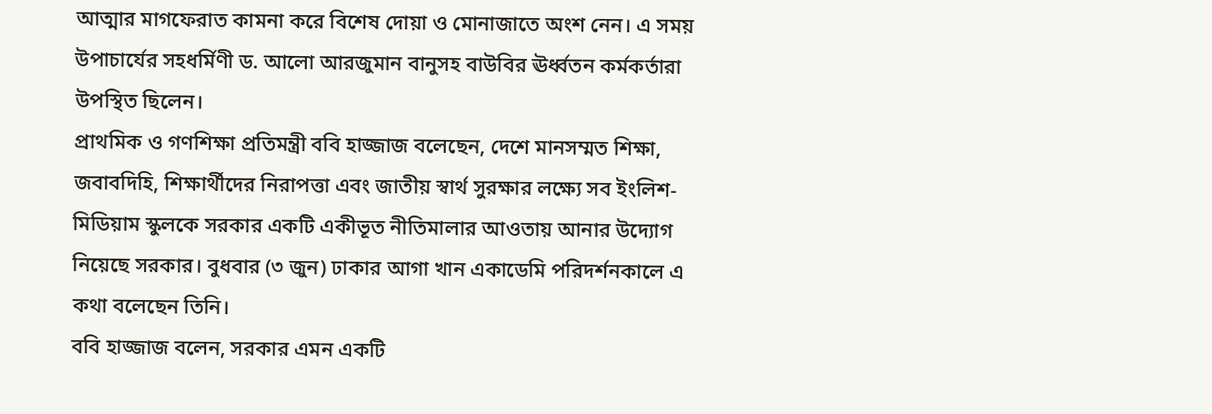আত্মার মাগফেরাত কামনা করে বিশেষ দোয়া ও মোনাজাতে অংশ নেন। এ সময় উপাচার্যের সহধর্মিণী ড. আলো আরজুমান বানুসহ বাউবির ঊর্ধ্বতন কর্মকর্তারা উপস্থিত ছিলেন।
প্রাথমিক ও গণশিক্ষা প্রতিমন্ত্রী ববি হাজ্জাজ বলেছেন, দেশে মানসম্মত শিক্ষা, জবাবদিহি, শিক্ষার্থীদের নিরাপত্তা এবং জাতীয় স্বার্থ সুরক্ষার লক্ষ্যে সব ইংলিশ-মিডিয়াম স্কুলকে সরকার একটি একীভূত নীতিমালার আওতায় আনার উদ্যোগ নিয়েছে সরকার। বুধবার (৩ জুন) ঢাকার আগা খান একাডেমি পরিদর্শনকালে এ কথা বলেছেন তিনি।
ববি হাজ্জাজ বলেন, সরকার এমন একটি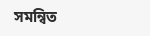সমন্বিত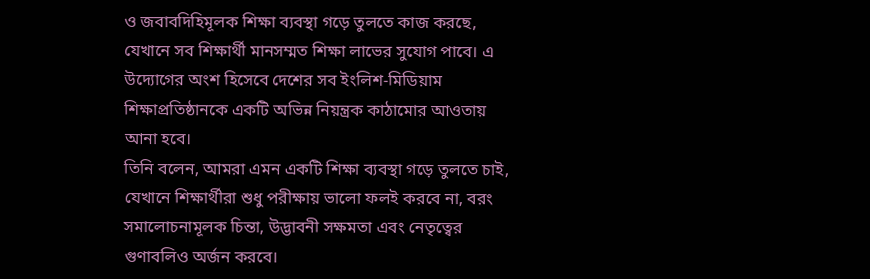ও জবাবদিহিমূলক শিক্ষা ব্যবস্থা গড়ে তুলতে কাজ করছে, যেখানে সব শিক্ষার্থী মানসম্মত শিক্ষা লাভের সুযোগ পাবে। এ উদ্যোগের অংশ হিসেবে দেশের সব ইংলিশ-মিডিয়াম শিক্ষাপ্রতিষ্ঠানকে একটি অভিন্ন নিয়ন্ত্রক কাঠামোর আওতায় আনা হবে।
তিনি বলেন, আমরা এমন একটি শিক্ষা ব্যবস্থা গড়ে তুলতে চাই, যেখানে শিক্ষার্থীরা শুধু পরীক্ষায় ভালো ফলই করবে না, বরং সমালোচনামূলক চিন্তা, উদ্ভাবনী সক্ষমতা এবং নেতৃত্বের গুণাবলিও অর্জন করবে।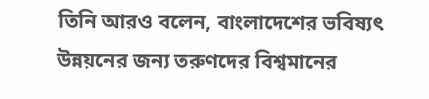তিনি আরও বলেন, বাংলাদেশের ভবিষ্যৎ উন্নয়নের জন্য তরুণদের বিশ্বমানের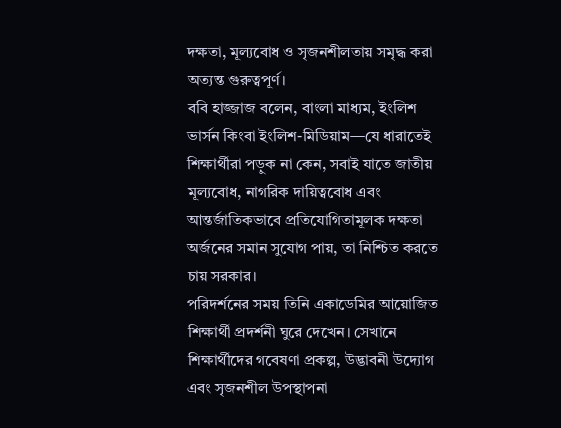দক্ষতা, মূল্যবোধ ও সৃজনশীলতায় সমৃদ্ধ করা অত্যন্ত গুরুত্বপূর্ণ।
ববি হাজ্জাজ বলেন, বাংলা মাধ্যম, ইংলিশ ভার্সন কিংবা ইংলিশ-মিডিয়াম—যে ধারাতেই শিক্ষার্থীরা পড়ুক না কেন, সবাই যাতে জাতীয় মূল্যবোধ, নাগরিক দায়িত্ববোধ এবং আন্তর্জাতিকভাবে প্রতিযোগিতামূলক দক্ষতা অর্জনের সমান সুযোগ পায়, তা নিশ্চিত করতে চায় সরকার।
পরিদর্শনের সময় তিনি একাডেমির আয়োজিত শিক্ষার্থী প্রদর্শনী ঘুরে দেখেন। সেখানে শিক্ষার্থীদের গবেষণা প্রকল্প, উদ্ভাবনী উদ্যোগ এবং সৃজনশীল উপস্থাপনা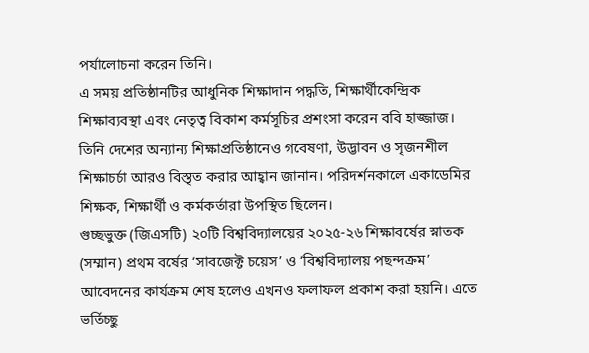পর্যালোচনা করেন তিনি।
এ সময় প্রতিষ্ঠানটির আধুনিক শিক্ষাদান পদ্ধতি, শিক্ষার্থীকেন্দ্রিক শিক্ষাব্যবস্থা এবং নেতৃত্ব বিকাশ কর্মসূচির প্রশংসা করেন ববি হাজ্জাজ। তিনি দেশের অন্যান্য শিক্ষাপ্রতিষ্ঠানেও গবেষণা, উদ্ভাবন ও সৃজনশীল শিক্ষাচর্চা আরও বিস্তৃত করার আহ্বান জানান। পরিদর্শনকালে একাডেমির শিক্ষক, শিক্ষার্থী ও কর্মকর্তারা উপস্থিত ছিলেন।
গুচ্ছভুক্ত (জিএসটি) ২০টি বিশ্ববিদ্যালয়ের ২০২৫-২৬ শিক্ষাবর্ষের স্নাতক (সম্মান) প্রথম বর্ষের ‘সাবজেক্ট চয়েস’ ও ‘বিশ্ববিদ্যালয় পছন্দক্রম’ আবেদনের কার্যক্রম শেষ হলেও এখনও ফলাফল প্রকাশ করা হয়নি। এতে ভর্তিচ্ছু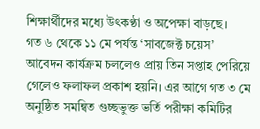শিক্ষার্থীদের মধ্যে উৎকণ্ঠা ও অপেক্ষা বাড়ছে।
গত ৬ থেকে ১১ মে পর্যন্ত ‘সাবজেক্ট চয়েস’ আবেদন কার্যক্রম চললেও প্রায় তিন সপ্তাহ পেরিয়ে গেলেও ফলাফল প্রকাশ হয়নি। এর আগে গত ৩ মে অনুষ্ঠিত সমন্বিত গুচ্ছভুক্ত ভর্তি পরীক্ষা কমিটির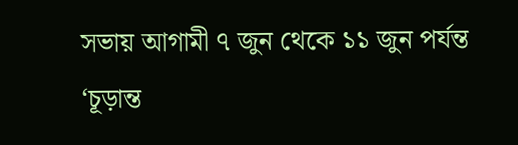সভায় আগামী ৭ জুন থেকে ১১ জুন পর্যন্ত ‘চূড়ান্ত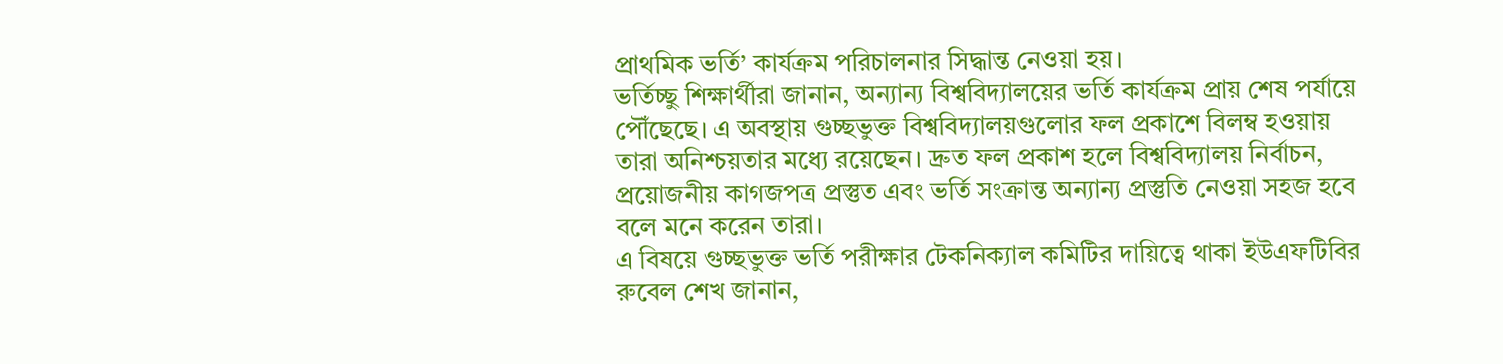প্রাথমিক ভর্তি’ কার্যক্রম পরিচালনার সিদ্ধান্ত নেওয়া হয়।
ভর্তিচ্ছু শিক্ষার্থীরা জানান, অন্যান্য বিশ্ববিদ্যালয়ের ভর্তি কার্যক্রম প্রায় শেষ পর্যায়ে পৌঁছেছে। এ অবস্থায় গুচ্ছভুক্ত বিশ্ববিদ্যালয়গুলোর ফল প্রকাশে বিলম্ব হওয়ায় তারা অনিশ্চয়তার মধ্যে রয়েছেন। দ্রুত ফল প্রকাশ হলে বিশ্ববিদ্যালয় নির্বাচন, প্রয়োজনীয় কাগজপত্র প্রস্তুত এবং ভর্তি সংক্রান্ত অন্যান্য প্রস্তুতি নেওয়া সহজ হবে বলে মনে করেন তারা।
এ বিষয়ে গুচ্ছভুক্ত ভর্তি পরীক্ষার টেকনিক্যাল কমিটির দায়িত্বে থাকা ইউএফটিবির রুবেল শেখ জানান,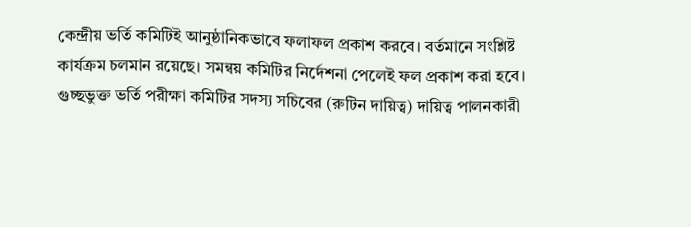কেন্দ্রীয় ভর্তি কমিটিই আনুষ্ঠানিকভাবে ফলাফল প্রকাশ করবে। বর্তমানে সংশ্লিষ্ট কার্যক্রম চলমান রয়েছে। সমন্বয় কমিটির নির্দেশনা পেলেই ফল প্রকাশ করা হবে।
গুচ্ছভুক্ত ভর্তি পরীক্ষা কমিটির সদস্য সচিবের (রুটিন দায়িত্ব) দায়িত্ব পালনকারী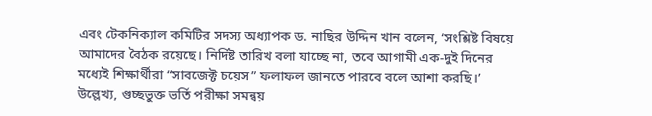এবং টেকনিক্যাল কমিটির সদস্য অধ্যাপক ড. নাছির উদ্দিন খান বলেন, ‘সংশ্লিষ্ট বিষয়ে আমাদের বৈঠক রয়েছে। নির্দিষ্ট তারিখ বলা যাচ্ছে না, তবে আগামী এক-দুই দিনের মধ্যেই শিক্ষার্থীরা “সাবজেক্ট চয়েস” ফলাফল জানতে পারবে বলে আশা করছি।’
উল্লেখ্য, গুচ্ছভুক্ত ভর্তি পরীক্ষা সমন্বয়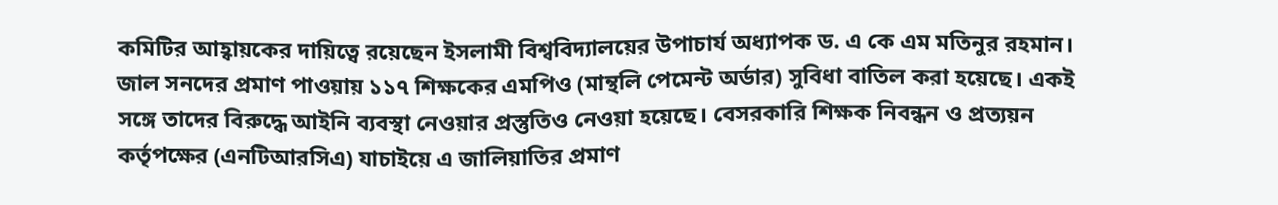কমিটির আহ্বায়কের দায়িত্বে রয়েছেন ইসলামী বিশ্ববিদ্যালয়ের উপাচার্য অধ্যাপক ড. এ কে এম মতিনুর রহমান।
জাল সনদের প্রমাণ পাওয়ায় ১১৭ শিক্ষকের এমপিও (মান্থলি পেমেন্ট অর্ডার) সুবিধা বাতিল করা হয়েছে। একই সঙ্গে তাদের বিরুদ্ধে আইনি ব্যবস্থা নেওয়ার প্রস্তুতিও নেওয়া হয়েছে। বেসরকারি শিক্ষক নিবন্ধন ও প্রত্যয়ন কর্তৃপক্ষের (এনটিআরসিএ) যাচাইয়ে এ জালিয়াতির প্রমাণ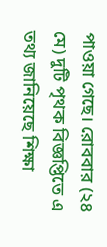পাওয়া গেছে। রোববার (২৪ মে) দুটি পৃথক বিজ্ঞপ্তিতে এ তথ্য জানিয়েছে শিক্ষা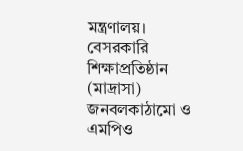মন্ত্রণালয়।
বেসরকারি শিক্ষাপ্রতিষ্ঠান (মাদ্রাসা) জনবলকাঠামো ও এমপিও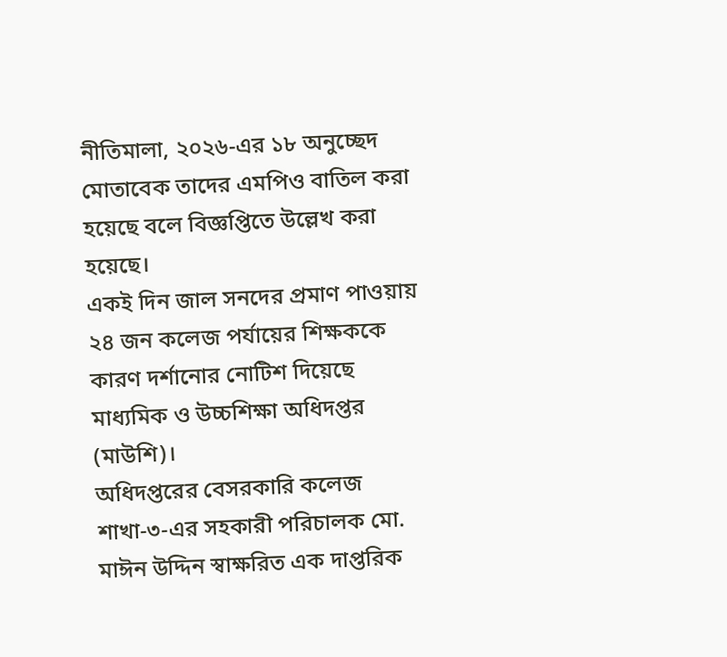নীতিমালা, ২০২৬-এর ১৮ অনুচ্ছেদ মোতাবেক তাদের এমপিও বাতিল করা হয়েছে বলে বিজ্ঞপ্তিতে উল্লেখ করা হয়েছে।
একই দিন জাল সনদের প্রমাণ পাওয়ায় ২৪ জন কলেজ পর্যায়ের শিক্ষককে কারণ দর্শানোর নোটিশ দিয়েছে মাধ্যমিক ও উচ্চশিক্ষা অধিদপ্তর (মাউশি)।
অধিদপ্তরের বেসরকারি কলেজ শাখা-৩-এর সহকারী পরিচালক মো. মাঈন উদ্দিন স্বাক্ষরিত এক দাপ্তরিক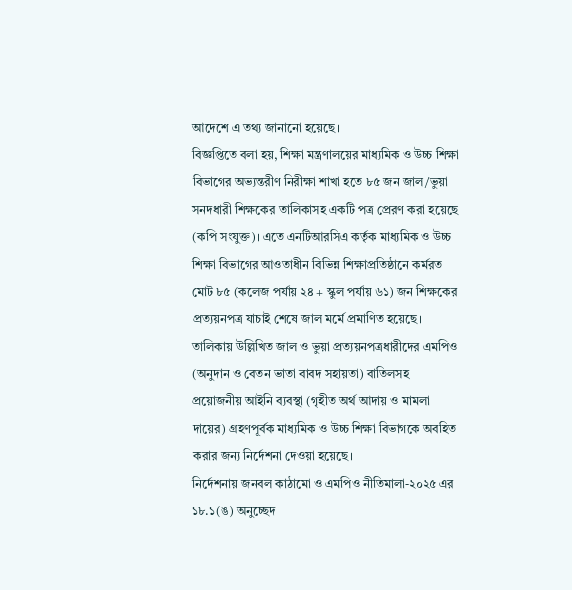আদেশে এ তথ্য জানানো হয়েছে।
বিজ্ঞপ্তিতে বলা হয়, শিক্ষা মন্ত্রণালয়ের মাধ্যমিক ও উচ্চ শিক্ষা বিভাগের অভ্যন্তরীণ নিরীক্ষা শাখা হতে ৮৫ জন জাল/ভুয়া সনদধারী শিক্ষকের তালিকাসহ একটি পত্র প্রেরণ করা হয়েছে (কপি সংযুক্ত)। এতে এনটিআরসিএ কর্তৃক মাধ্যমিক ও উচ্চ শিক্ষা বিভাগের আওতাধীন বিভিন্ন শিক্ষাপ্রতিষ্ঠানে কর্মরত মোট ৮৫ (কলেজ পর্যায় ২৪ + স্কুল পর্যায় ৬১) জন শিক্ষকের প্রত্যয়নপত্র যাচাই শেষে জাল মর্মে প্রমাণিত হয়েছে।
তালিকায় উল্লিখিত জাল ও ভুয়া প্রত্যয়নপত্রধারীদের এমপিও (অনুদান ও বেতন ভাতা বাবদ সহায়তা) বাতিলসহ প্রয়োজনীয় আইনি ব্যবস্থা (গৃহীত অর্থ আদায় ও মামলা দায়ের) গ্রহণপূর্বক মাধ্যমিক ও উচ্চ শিক্ষা বিভাগকে অবহিত করার জন্য নির্দেশনা দেওয়া হয়েছে।
নির্দেশনায় জনবল কাঠামো ও এমপিও নীতিমালা-২০২৫ এর ১৮.১(ঙ) অনুচ্ছেদ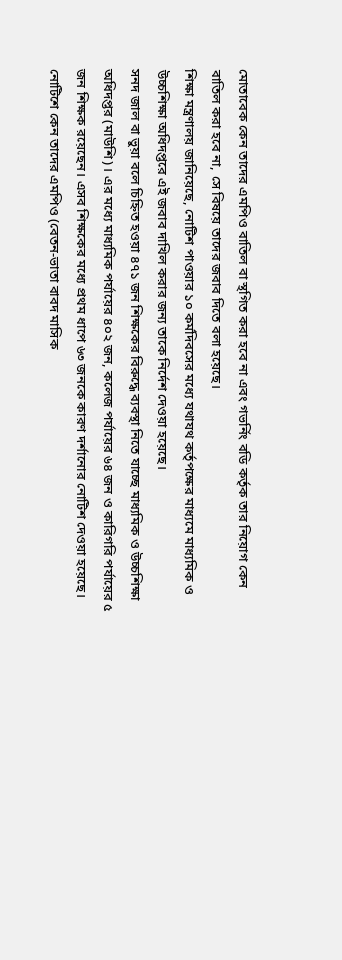মোতাবেক কেন তাদের এমপিও বাতিল বা স্থগিত করা হবে না এবং গভর্নিং বডি কর্তৃক তার নিয়োগ কেন বাতিল করা হবে না, সে বিষয়ে তাদের জবাব দিতে বলা হয়েছে।
শিক্ষা মন্ত্রণালয় জানিয়েছে, নোটিশ পাওয়ার ১০ কর্মদিবসের মধ্যে যথাযথ কর্তৃপক্ষের মাধ্যমে মাধ্যমিক ও উচ্চশিক্ষা অধিদপ্তরে এই জবাব দাখিল করার জন্য তাকে নির্দেশ দেওয়া হয়েছে।
সনদ জাল বা ভুয়া বলে চিহ্নিত হওয়া ৪৭১ জন শিক্ষকের বিরুদ্ধে ব্যবস্থা নিতে যাচ্ছে মাধ্যমিক ও উচ্চশিক্ষা অধিদপ্তর (মাউশি)। এর মধ্যে মাধ্যমিক পর্যায়ের ৪০২ জন, কলেজ পর্যায়ের ৬৪ জন ও কারিগরি পর্যায়ের ৫ জন শিক্ষক রয়েছেন। এসব শিক্ষকের মধ্যে প্রথম ধাপে ৬৩ জনকে কারণ দর্শানোর নোটিশ দেওয়া হয়েছে।
নোটিশে কেন তাদের এমপিও (বেতন-ভাতা বাবদ মাসিক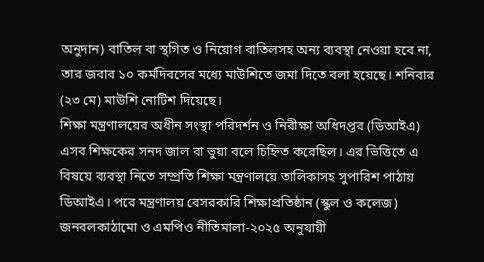অনুদান) বাতিল বা স্থগিত ও নিয়োগ বাতিলসহ অন্য ব্যবস্থা নেওয়া হবে না, তার জবাব ১০ কর্মদিবসের মধ্যে মাউশিতে জমা দিতে বলা হয়েছে। শনিবার (২৩ মে) মাউশি নোটিশ দিয়েছে।
শিক্ষা মন্ত্রণালয়ের অধীন সংস্থা পরিদর্শন ও নিরীক্ষা অধিদপ্তর (ডিআইএ) এসব শিক্ষকের সনদ জাল বা ভুয়া বলে চিহ্নিত করেছিল। এর ভিত্তিতে এ বিষয়ে ব্যবস্থা নিতে সম্প্রতি শিক্ষা মন্ত্রণালয়ে তালিকাসহ সুপারিশ পাঠায় ডিআইএ। পরে মন্ত্রণালয় বেসরকারি শিক্ষাপ্রতিষ্ঠান (স্কুল ও কলেজ) জনবলকাঠামো ও এমপিও নীতিমালা-২০২৫ অনুযায়ী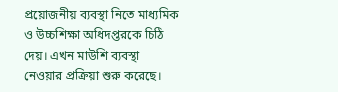প্রয়োজনীয় ব্যবস্থা নিতে মাধ্যমিক ও উচ্চশিক্ষা অধিদপ্তরকে চিঠি দেয়। এখন মাউশি ব্যবস্থা নেওয়ার প্রক্রিয়া শুরু করেছে।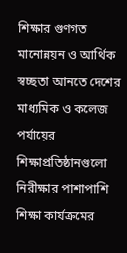শিক্ষার গুণগত মানোন্নয়ন ও আর্থিক স্বচ্ছতা আনতে দেশের মাধ্যমিক ও কলেজ পর্যায়ের শিক্ষাপ্রতিষ্ঠানগুলো নিরীক্ষার পাশাপাশি শিক্ষা কার্যক্রমের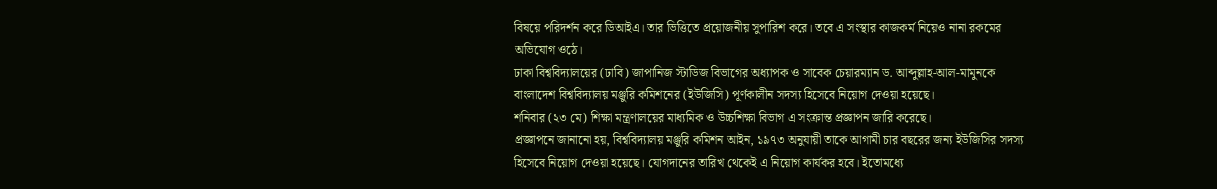বিষয়ে পরিদর্শন করে ডিআইএ। তার ভিত্তিতে প্রয়োজনীয় সুপারিশ করে। তবে এ সংস্থার কাজকর্ম নিয়েও নানা রকমের অভিযোগ ওঠে।
ঢাকা বিশ্ববিদ্যালয়ের (ঢাবি) জাপানিজ স্টাডিজ বিভাগের অধ্যাপক ও সাবেক চেয়ারম্যান ড. আব্দুল্লাহ-আল-মামুনকে বাংলাদেশ বিশ্ববিদ্যালয় মঞ্জুরি কমিশনের (ইউজিসি) পূর্ণকালীন সদস্য হিসেবে নিয়োগ দেওয়া হয়েছে।
শনিবার (২৩ মে) শিক্ষা মন্ত্রণালয়ের মাধ্যমিক ও উচ্চশিক্ষা বিভাগ এ সংক্রান্ত প্রজ্ঞাপন জারি করেছে।
প্রজ্ঞাপনে জানানো হয়, বিশ্ববিদ্যালয় মঞ্জুরি কমিশন আইন, ১৯৭৩ অনুযায়ী তাকে আগামী চার বছরের জন্য ইউজিসির সদস্য হিসেবে নিয়োগ দেওয়া হয়েছে। যোগদানের তারিখ থেকেই এ নিয়োগ কার্যকর হবে। ইতোমধ্যে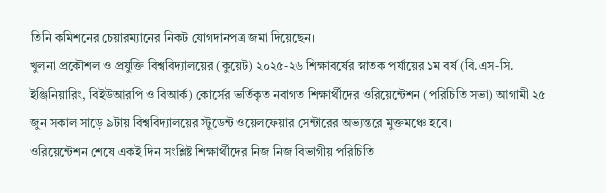তিনি কমিশনের চেয়ারম্যানের নিকট যোগদানপত্র জমা দিয়েছেন।
খুলনা প্রকৌশল ও প্রযুক্তি বিশ্ববিদ্যালয়ের (কুয়েট) ২০২৫-২৬ শিক্ষাবর্ষের স্নাতক পর্যায়ের ১ম বর্ষ (বি.এস-সি. ইঞ্জিনিয়ারিং, বিইউআরপি ও বিআর্ক) কোর্সের ভর্তিকৃত নবাগত শিক্ষার্থীদের ওরিয়েন্টেশন (পরিচিতি সভা) আগামী ২৫ জুন সকাল সাড়ে ৯টায় বিশ্ববিদ্যালয়ের স্টুডেন্ট ওয়েলফেয়ার সেন্টারের অভ্যন্তরে মুক্তমঞ্চে হবে।
ওরিয়েন্টেশন শেষে একই দিন সংশ্লিষ্ট শিক্ষার্থীদের নিজ নিজ বিভাগীয় পরিচিতি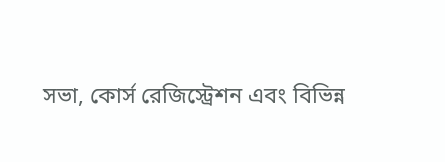সভা, কোর্স রেজিস্ট্রেশন এবং বিভিন্ন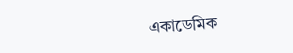একাডেমিক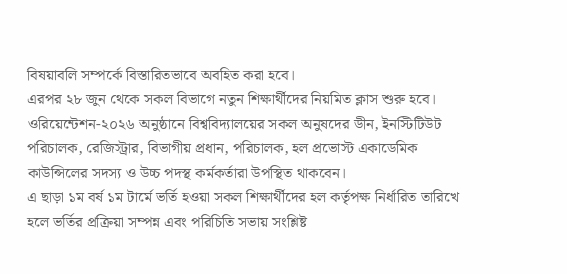বিষয়াবলি সম্পর্কে বিস্তারিতভাবে অবহিত করা হবে।
এরপর ২৮ জুন থেকে সকল বিভাগে নতুন শিক্ষার্থীদের নিয়মিত ক্লাস শুরু হবে। ওরিয়েন্টেশন-২০২৬ অনুষ্ঠানে বিশ্ববিদ্যালয়ের সকল অনুষদের ডীন, ইনস্টিটিউট পরিচালক, রেজিস্ট্রার, বিভাগীয় প্রধান, পরিচালক, হল প্রভোস্ট একাডেমিক কাউন্সিলের সদস্য ও উচ্চ পদস্থ কর্মকর্তারা উপস্থিত থাকবেন।
এ ছাড়া ১ম বর্ষ ১ম টার্মে ভর্তি হওয়া সকল শিক্ষার্থীদের হল কর্তৃপক্ষ নির্ধারিত তারিখে হলে ভর্তির প্রক্রিয়া সম্পন্ন এবং পরিচিতি সভায় সংশ্লিষ্ট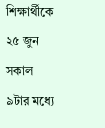শিক্ষার্থীকে ২৫ জুন সকাল ৯টার মধ্যে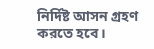নির্দিষ্ট আসন গ্রহণ করতে হবে।